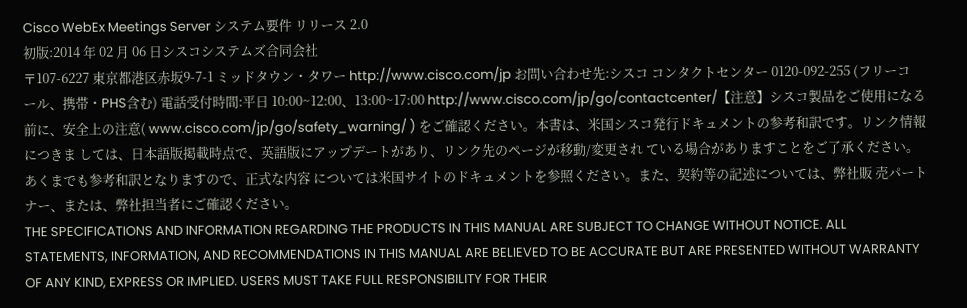Cisco WebEx Meetings Server システム要件 リリース 2.0
初版:2014 年 02 月 06 日シスコシステムズ合同会社
〒107-6227 東京都港区赤坂9-7-1 ミッドタウン・タワー http://www.cisco.com/jp お問い合わせ先:シスコ コンタクトセンター 0120-092-255 (フリーコール、携帯・PHS含む) 電話受付時間:平日 10:00~12:00、13:00~17:00 http://www.cisco.com/jp/go/contactcenter/【注意】シスコ製品をご使用になる前に、安全上の注意( www.cisco.com/jp/go/safety_warning/ ) をご確認ください。本書は、米国シスコ発行ドキュメントの参考和訳です。リンク情報につきま しては、日本語版掲載時点で、英語版にアップデートがあり、リンク先のページが移動/変更され ている場合がありますことをご了承ください。あくまでも参考和訳となりますので、正式な内容 については米国サイトのドキュメントを参照ください。また、契約等の記述については、弊社販 売パートナー、または、弊社担当者にご確認ください。
THE SPECIFICATIONS AND INFORMATION REGARDING THE PRODUCTS IN THIS MANUAL ARE SUBJECT TO CHANGE WITHOUT NOTICE. ALL STATEMENTS, INFORMATION, AND RECOMMENDATIONS IN THIS MANUAL ARE BELIEVED TO BE ACCURATE BUT ARE PRESENTED WITHOUT WARRANTY OF ANY KIND, EXPRESS OR IMPLIED. USERS MUST TAKE FULL RESPONSIBILITY FOR THEIR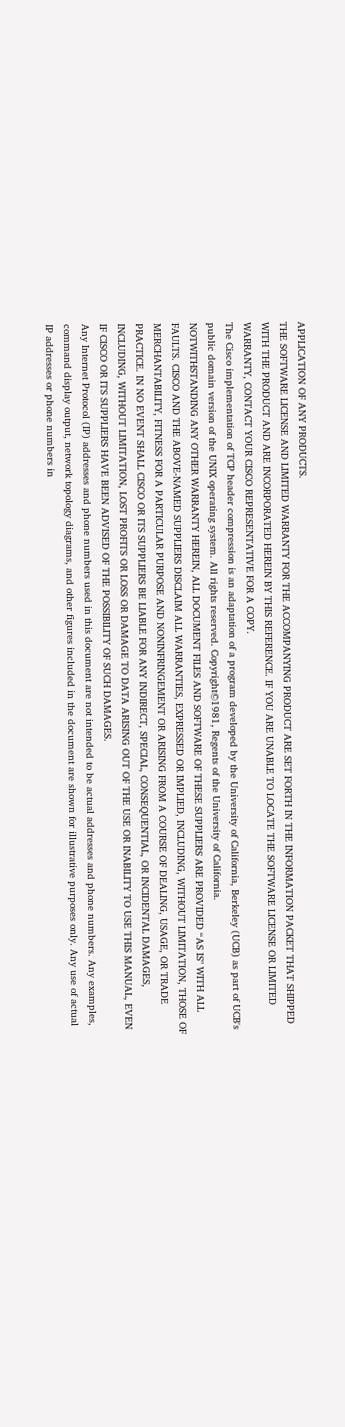APPLICATION OF ANY PRODUCTS.
THE SOFTWARE LICENSE AND LIMITED WARRANTY FOR THE ACCOMPANYING PRODUCT ARE SET FORTH IN THE INFORMATION PACKET THAT SHIPPED WITH THE PRODUCT AND ARE INCORPORATED HEREIN BY THIS REFERENCE. IF YOU ARE UNABLE TO LOCATE THE SOFTWARE LICENSE OR LIMITED WARRANTY, CONTACT YOUR CISCO REPRESENTATIVE FOR A COPY.
The Cisco implementation of TCP header compression is an adaptation of a program developed by the University of California, Berkeley (UCB) as part of UCB's public domain version of the UNIX operating system. All rights reserved. Copyright©1981, Regents of the University of California.
NOTWITHSTANDING ANY OTHER WARRANTY HEREIN, ALL DOCUMENT FILES AND SOFTWARE OF THESE SUPPLIERS ARE PROVIDED “AS IS" WITH ALL FAULTS. CISCO AND THE ABOVE-NAMED SUPPLIERS DISCLAIM ALL WARRANTIES, EXPRESSED OR IMPLIED, INCLUDING, WITHOUT LIMITATION, THOSE OF
MERCHANTABILITY, FITNESS FOR A PARTICULAR PURPOSE AND NONINFRINGEMENT OR ARISING FROM A COURSE OF DEALING, USAGE, OR TRADE PRACTICE. IN NO EVENT SHALL CISCO OR ITS SUPPLIERS BE LIABLE FOR ANY INDIRECT, SPECIAL, CONSEQUENTIAL, OR INCIDENTAL DAMAGES, INCLUDING, WITHOUT LIMITATION, LOST PROFITS OR LOSS OR DAMAGE TO DATA ARISING OUT OF THE USE OR INABILITY TO USE THIS MANUAL, EVEN IF CISCO OR ITS SUPPLIERS HAVE BEEN ADVISED OF THE POSSIBILITY OF SUCH DAMAGES.
Any Internet Protocol (IP) addresses and phone numbers used in this document are not intended to be actual addresses and phone numbers. Any examples, command display output, network topology diagrams, and other figures included in the document are shown for illustrative purposes only. Any use of actual IP addresses or phone numbers in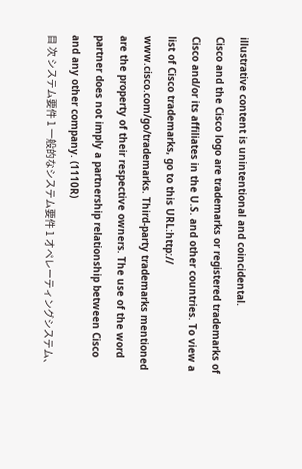illustrative content is unintentional and coincidental.
Cisco and the Cisco logo are trademarks or registered trademarks of Cisco and/or its affiliates in the U.S. and other countries. To view a list of Cisco trademarks, go to this URL:http://
www.cisco.com/go/trademarks. Third-party trademarks mentioned are the property of their respective owners. The use of the word partner does not imply a partnership relationship between Cisco and any other company. (1110R)
目 次 システム要件 1 一般的なシステム要件 1 オペレーティングシステム、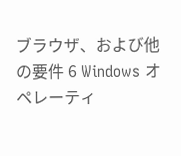ブラウザ、および他の要件 6 Windows オペレーティ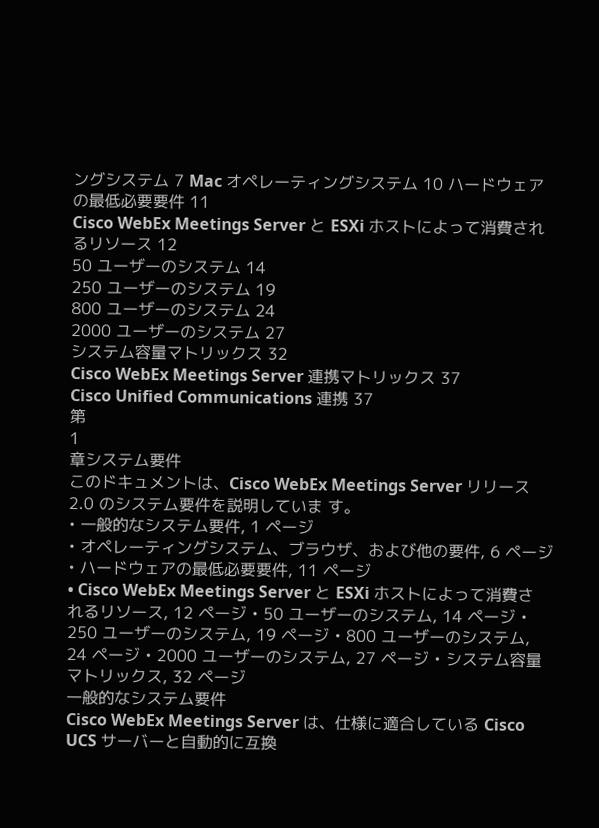ングシステム 7 Mac オペレーティングシステム 10 ハードウェアの最低必要要件 11
Cisco WebEx Meetings Server と ESXi ホストによって消費されるリソース 12
50 ユーザーのシステム 14
250 ユーザーのシステム 19
800 ユーザーのシステム 24
2000 ユーザーのシステム 27
システム容量マトリックス 32
Cisco WebEx Meetings Server 連携マトリックス 37
Cisco Unified Communications 連携 37
第
1
章システム要件
このドキュメントは、Cisco WebEx Meetings Server リリース 2.0 のシステム要件を説明していま す。
• 一般的なシステム要件, 1 ページ
• オペレーティングシステム、ブラウザ、および他の要件, 6 ページ
• ハードウェアの最低必要要件, 11 ページ
• Cisco WebEx Meetings Server と ESXi ホストによって消費されるリソース, 12 ページ • 50 ユーザーのシステム, 14 ページ • 250 ユーザーのシステム, 19 ページ • 800 ユーザーのシステム, 24 ページ • 2000 ユーザーのシステム, 27 ページ • システム容量マトリックス, 32 ページ
一般的なシステム要件
Cisco WebEx Meetings Server は、仕様に適合している Cisco UCS サーバーと自動的に互換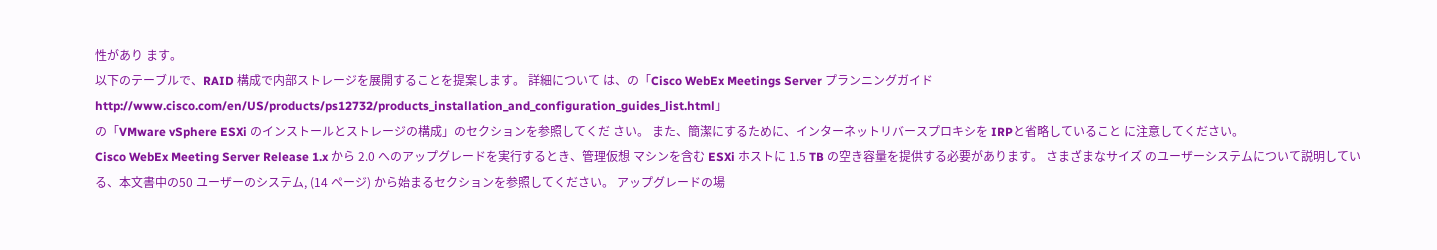性があり ます。
以下のテーブルで、RAID 構成で内部ストレージを展開することを提案します。 詳細について は、の「Cisco WebEx Meetings Server プランニングガイド
http://www.cisco.com/en/US/products/ps12732/products_installation_and_configuration_guides_list.html」
の「VMware vSphere ESXi のインストールとストレージの構成」のセクションを参照してくだ さい。 また、簡潔にするために、インターネットリバースプロキシを IRPと省略していること に注意してください。
Cisco WebEx Meeting Server Release 1.x から 2.0 へのアップグレードを実行するとき、管理仮想 マシンを含む ESXi ホストに 1.5 TB の空き容量を提供する必要があります。 さまざまなサイズ のユーザーシステムについて説明している、本文書中の50 ユーザーのシステム, (14 ページ) から始まるセクションを参照してください。 アップグレードの場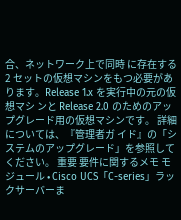合、ネットワーク上で同時 に存在する 2 セットの仮想マシンをもつ必要があります。Release 1.x を実行中の元の仮想マシ ンと Release 2.0 のためのアップグレード用の仮想マシンです。 詳細については、『管理者ガ イド』の「システムのアップグレード」を参照してください。 重要 要件に関するメモ モジュール • Cisco UCS「C-series」ラックサーバーま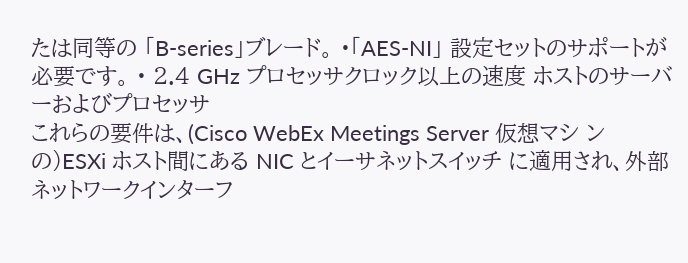たは同等の 「B-series」ブレード。 •「AES-NI」 設定セットのサポートが必要です。 • 2.4 GHz プロセッサクロック以上の速度 ホストのサーバーおよびプロセッサ
これらの要件は、(Cisco WebEx Meetings Server 仮想マシ ンの)ESXi ホスト間にある NIC とイーサネットスイッチ に適用され、外部ネットワークインターフ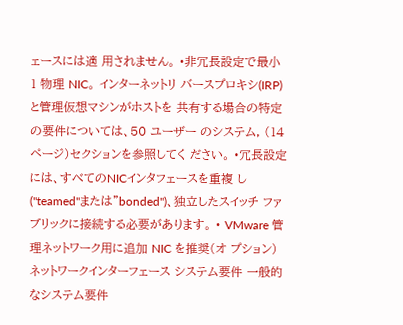ェースには適 用されません。 •非冗長設定で最小 1 物理 NIC。 インターネットリ バースプロキシ(IRP)と管理仮想マシンがホストを 共有する場合の特定の要件については、50 ユーザー のシステム, (14 ページ)セクションを参照してく ださい。 •冗長設定には、すべてのNICインタフェースを重複 し("teamed"または"bonded")、独立したスイッチ ファブリックに接続する必要があります。 • VMware 管理ネットワーク用に追加 NIC を推奨(オ プション) ネットワークインターフェース システム要件 一般的なシステム要件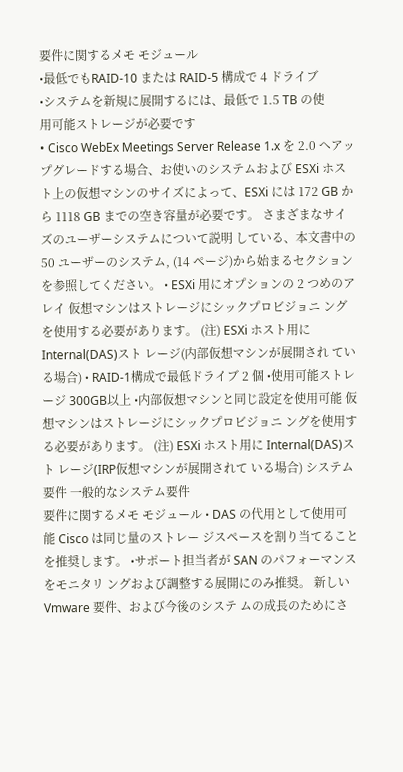要件に関するメモ モジュール
•最低でもRAID-10 または RAID-5 構成で 4 ドライブ
•システムを新規に展開するには、最低で 1.5 TB の使
用可能ストレージが必要です
• Cisco WebEx Meetings Server Release 1.x を 2.0 へアッ プグレードする場合、お使いのシステムおよび ESXi ホスト上の仮想マシンのサイズによって、ESXi には 172 GB から 1118 GB までの空き容量が必要です。 さまざまなサイズのユーザーシステムについて説明 している、本文書中の50 ユーザーのシステム, (14 ページ)から始まるセクションを参照してください。 • ESXi 用にオプションの 2 つめのアレイ 仮想マシンはストレージにシックプロビジョニ ングを使用する必要があります。 (注) ESXi ホスト用に Internal(DAS)スト レージ(内部仮想マシンが展開され ている場合) • RAID-1構成で最低ドライブ 2 個 •使用可能ストレージ 300GB以上 •内部仮想マシンと同じ設定を使用可能 仮想マシンはストレージにシックプロビジョニ ングを使用する必要があります。 (注) ESXi ホスト用に Internal(DAS)スト レージ(IRP仮想マシンが展開されて いる場合) システム要件 一般的なシステム要件
要件に関するメモ モジュール • DAS の代用として使用可能 Cisco は同じ量のストレー ジスペースを割り当てることを推奨します。 •サポート担当者が SAN のパフォーマンスをモニタリ ングおよび調整する展開にのみ推奨。 新しい Vmware 要件、および今後のシステ ムの成長のためにさ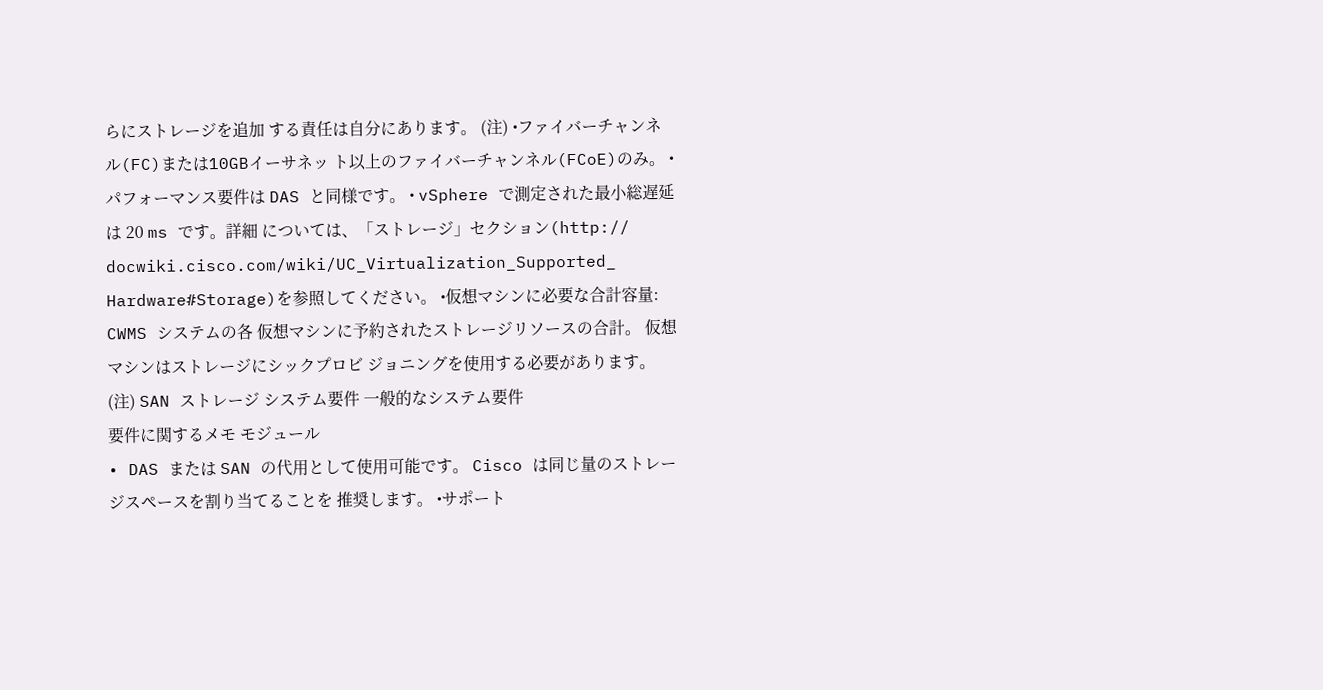らにストレージを追加 する責任は自分にあります。 (注) •ファイバーチャンネル(FC)または10GBイーサネッ ト以上のファイバーチャンネル(FCoE)のみ。 •パフォーマンス要件は DAS と同様です。 • vSphere で測定された最小総遅延は 20 ms です。詳細 については、「ストレージ」セクション(http:// docwiki.cisco.com/wiki/UC_Virtualization_Supported_ Hardware#Storage)を参照してください。 •仮想マシンに必要な合計容量: CWMS システムの各 仮想マシンに予約されたストレージリソースの合計。 仮想マシンはストレージにシックプロビ ジョニングを使用する必要があります。 (注) SAN ストレージ システム要件 一般的なシステム要件
要件に関するメモ モジュール
• DAS または SAN の代用として使用可能です。 Cisco は同じ量のストレージスペースを割り当てることを 推奨します。 •サポート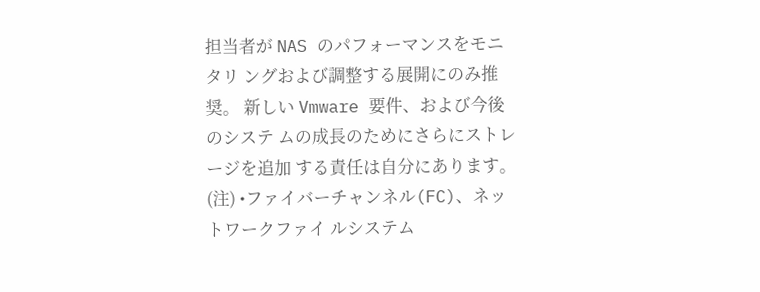担当者が NAS のパフォーマンスをモニタリ ングおよび調整する展開にのみ推奨。 新しい Vmware 要件、および今後のシステ ムの成長のためにさらにストレージを追加 する責任は自分にあります。 (注) •ファイバーチャンネル(FC)、ネットワークファイ ルシステム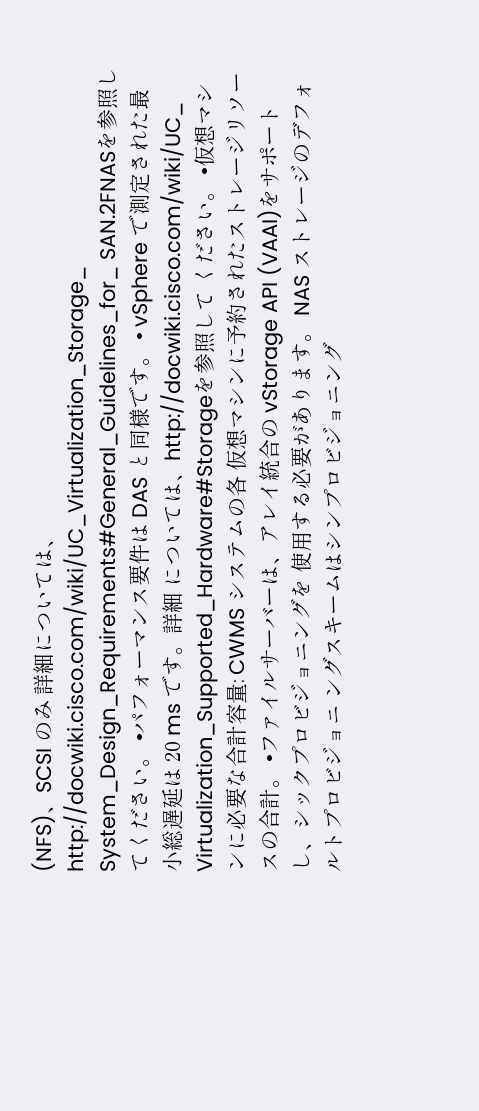(NFS)、SCSI のみ 詳細については、 http://docwiki.cisco.com/wiki/UC_Virtualization_Storage_ System_Design_Requirements#General_Guidelines_for_ SAN.2FNASを参照してください。 •パフォーマンス要件は DAS と同様です。 • vSphere で測定された最小総遅延は 20 ms です。詳細 については、http://docwiki.cisco.com/wiki/UC_ Virtualization_Supported_Hardware#Storageを参照して ください。 •仮想マシンに必要な合計容量: CWMS システムの各 仮想マシンに予約されたストレージリソースの合計。 •ファイルサーバーは、アレイ統合の vStorage API (VAAI)をサポートし、シックプロビジョニングを 使用する必要があります。 NAS ストレージのデフォルトプロビジョニ ングスキームはシンプロビジョニング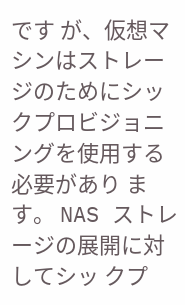です が、仮想マシンはストレージのためにシッ クプロビジョニングを使用する必要があり ます。 NAS ストレージの展開に対してシッ クプ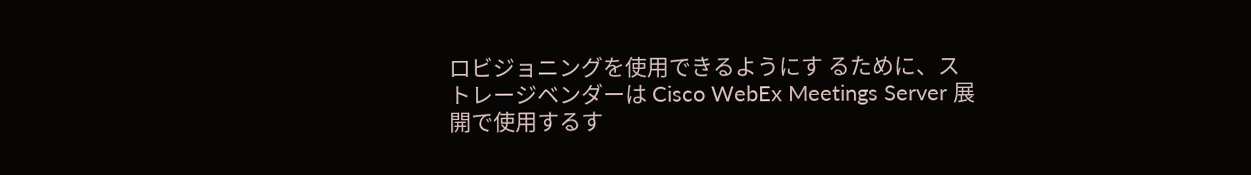ロビジョニングを使用できるようにす るために、ストレージベンダーは Cisco WebEx Meetings Server 展開で使用するす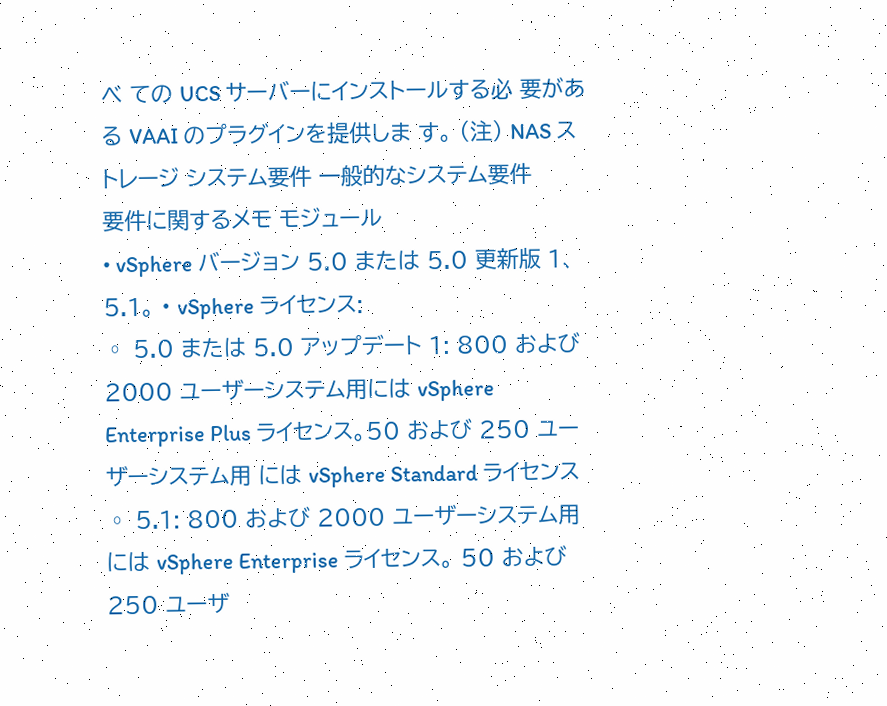べ ての UCS サーバーにインストールする必 要がある VAAI のプラグインを提供しま す。 (注) NAS ストレージ システム要件 一般的なシステム要件
要件に関するメモ モジュール
• vSphere バージョン 5.0 または 5.0 更新版 1、5.1。 • vSphere ライセンス:
◦ 5.0 または 5.0 アップデート 1: 800 および 2000 ユーザーシステム用には vSphere Enterprise Plus ライセンス。50 および 250 ユーザーシステム用 には vSphere Standard ライセンス ◦ 5.1: 800 および 2000 ユーザーシステム用には vSphere Enterprise ライセンス。 50 および 250 ユーザ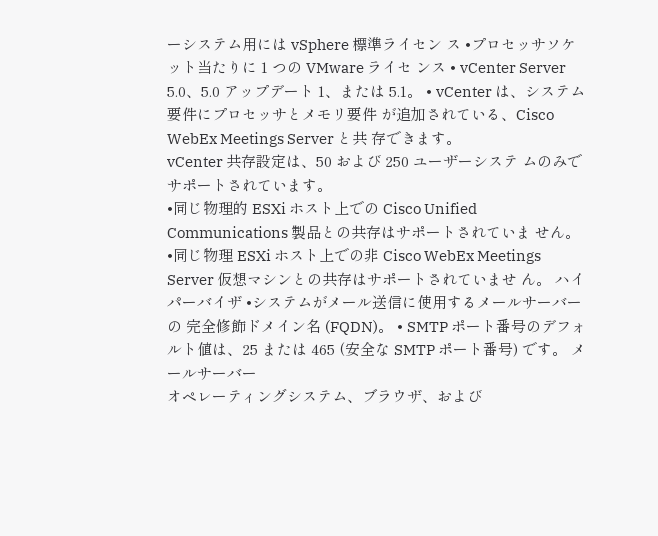ーシステム用には vSphere 標準ライセン ス •プロセッサソケット当たりに 1 つの VMware ライセ ンス • vCenter Server 5.0、5.0 アップデート 1、または 5.1。 • vCenter は、システム要件にプロセッサとメモリ要件 が追加されている、Cisco WebEx Meetings Server と共 存できます。
vCenter 共存設定は、50 および 250 ユーザーシステ ムのみでサポートされています。
•同じ物理的 ESXi ホスト上での Cisco Unified
Communications 製品との共存はサポートされていま せん。
•同じ物理 ESXi ホスト上での非 Cisco WebEx Meetings
Server 仮想マシンとの共存はサポートされていませ ん。 ハイパーバイザ •システムがメール送信に使用するメールサーバーの 完全修飾ドメイン名 (FQDN)。 • SMTP ポート番号のデフォルト値は、25 または 465 (安全な SMTP ポート番号) です。 メールサーバー
オペレーティングシステム、ブラウザ、および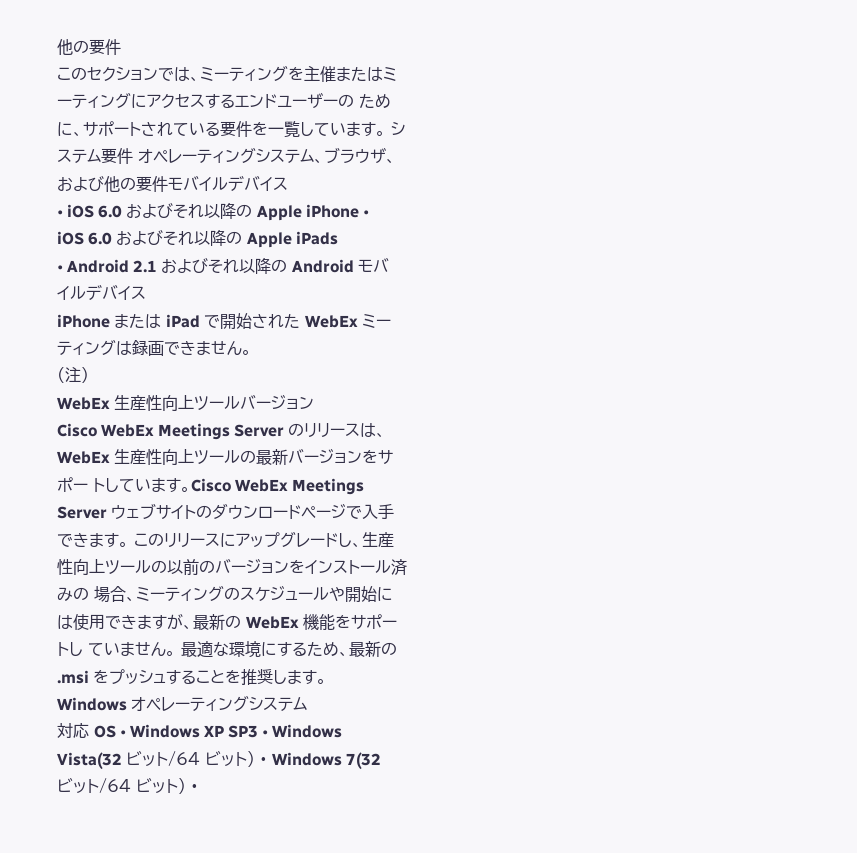他の要件
このセクションでは、ミーティングを主催またはミーティングにアクセスするエンドユーザーの ために、サポートされている要件を一覧しています。 システム要件 オペレーティングシステム、ブラウザ、および他の要件モバイルデバイス
• iOS 6.0 およびそれ以降の Apple iPhone • iOS 6.0 およびそれ以降の Apple iPads
• Android 2.1 およびそれ以降の Android モバイルデバイス
iPhone または iPad で開始された WebEx ミーティングは録画できません。
(注)
WebEx 生産性向上ツールバージョン
Cisco WebEx Meetings Server のリリースは、WebEx 生産性向上ツールの最新バージョンをサポー トしています。Cisco WebEx Meetings Server ウェブサイトのダウンロードページで入手できます。 このリリースにアップグレードし、生産性向上ツールの以前のバージョンをインストール済みの 場合、ミーティングのスケジュールや開始には使用できますが、最新の WebEx 機能をサポートし ていません。 最適な環境にするため、最新の .msi をプッシュすることを推奨します。
Windows オペレーティングシステム
対応 OS • Windows XP SP3 • Windows Vista(32 ビット/64 ビット) • Windows 7(32 ビット/64 ビット) •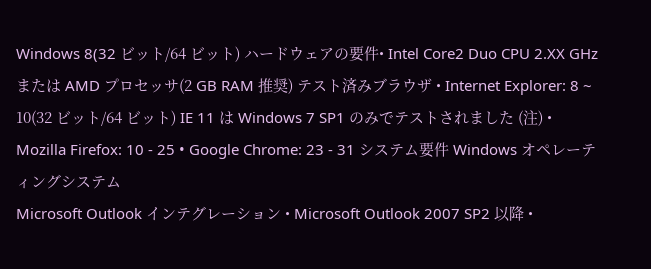Windows 8(32 ビット/64 ビット) ハードウェアの要件• Intel Core2 Duo CPU 2.XX GHz または AMD プロセッサ(2 GB RAM 推奨) テスト済みブラウザ • Internet Explorer: 8 ~ 10(32 ビット/64 ビット) IE 11 は Windows 7 SP1 のみでテストされました (注) • Mozilla Firefox: 10 - 25 • Google Chrome: 23 - 31 システム要件 Windows オペレーティングシステム
Microsoft Outlook インテグレーション • Microsoft Outlook 2007 SP2 以降 •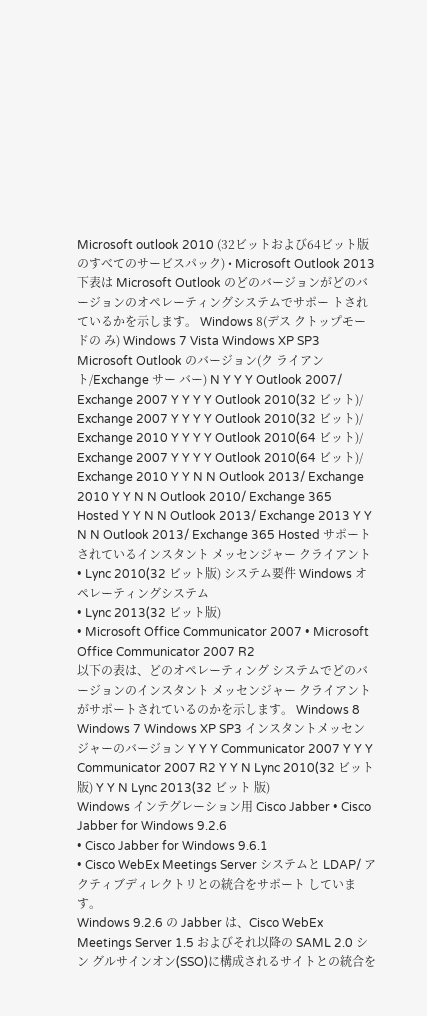Microsoft outlook 2010 (32ビットおよび64ビット版のすべてのサービスパック) • Microsoft Outlook 2013 下表は Microsoft Outlook のどのバージョンがどのバージョンのオペレーティングシステムでサポー トされているかを示します。 Windows 8(デス クトップモードの み) Windows 7 Vista Windows XP SP3 Microsoft Outlook のバージョン(ク ライアン ト/Exchange サー バー) N Y Y Y Outlook 2007/ Exchange 2007 Y Y Y Y Outlook 2010(32 ビット)/ Exchange 2007 Y Y Y Y Outlook 2010(32 ビット)/ Exchange 2010 Y Y Y Y Outlook 2010(64 ビット)/ Exchange 2007 Y Y Y Y Outlook 2010(64 ビット)/ Exchange 2010 Y Y N N Outlook 2013/ Exchange 2010 Y Y N N Outlook 2010/ Exchange 365 Hosted Y Y N N Outlook 2013/ Exchange 2013 Y Y N N Outlook 2013/ Exchange 365 Hosted サポートされているインスタント メッセンジャー クライアント • Lync 2010(32 ビット版) システム要件 Windows オペレーティングシステム
• Lync 2013(32 ビット版)
• Microsoft Office Communicator 2007 • Microsoft Office Communicator 2007 R2
以下の表は、どのオペレーティング システムでどのバージョンのインスタント メッセンジャー クライアントがサポートされているのかを示します。 Windows 8 Windows 7 Windows XP SP3 インスタントメッセン ジャーのバージョン Y Y Y Communicator 2007 Y Y Y Communicator 2007 R2 Y Y N Lync 2010(32 ビット 版) Y Y N Lync 2013(32 ビット 版)
Windows インテグレーション用 Cisco Jabber • Cisco Jabber for Windows 9.2.6
• Cisco Jabber for Windows 9.6.1
• Cisco WebEx Meetings Server システムと LDAP/ アクティブディレクトリとの統合をサポート しています。
Windows 9.2.6 の Jabber は、Cisco WebEx Meetings Server 1.5 およびそれ以降の SAML 2.0 シン グルサインオン(SSO)に構成されるサイトとの統合を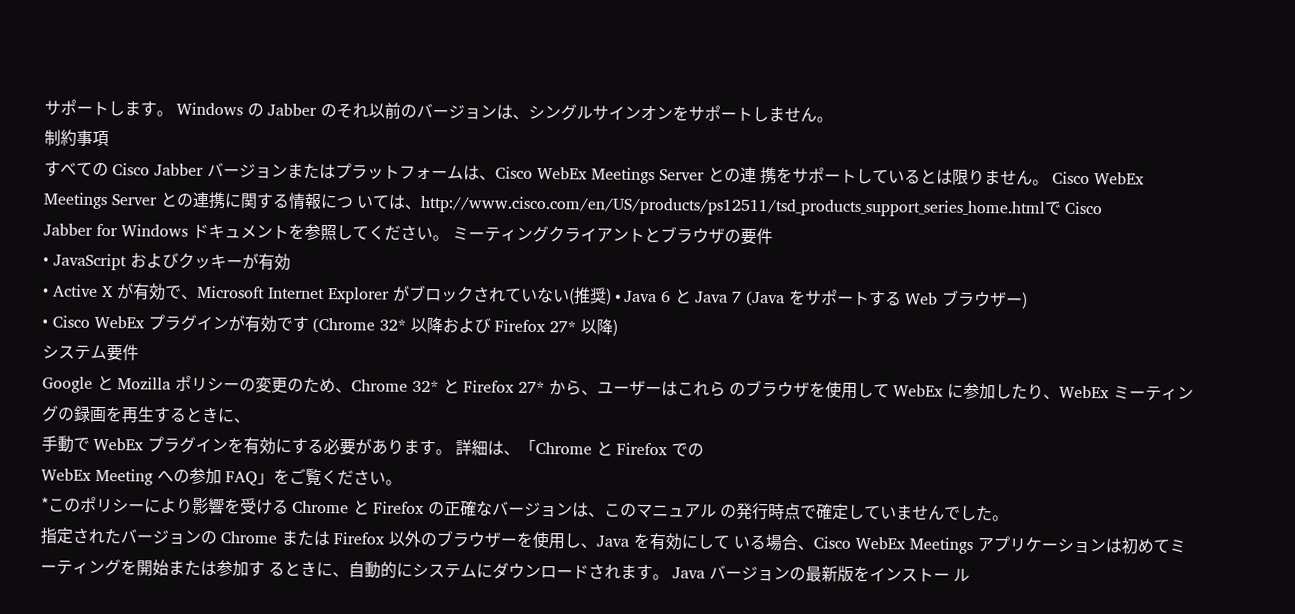サポートします。 Windows の Jabber のそれ以前のバージョンは、シングルサインオンをサポートしません。
制約事項
すべての Cisco Jabber バージョンまたはプラットフォームは、Cisco WebEx Meetings Server との連 携をサポートしているとは限りません。 Cisco WebEx Meetings Server との連携に関する情報につ いては、http://www.cisco.com/en/US/products/ps12511/tsd_products_support_series_home.htmlで Cisco
Jabber for Windows ドキュメントを参照してください。 ミーティングクライアントとブラウザの要件
• JavaScript およびクッキーが有効
• Active X が有効で、Microsoft Internet Explorer がブロックされていない(推奨) • Java 6 と Java 7 (Java をサポートする Web ブラウザー)
• Cisco WebEx プラグインが有効です (Chrome 32* 以降および Firefox 27* 以降)
システム要件
Google と Mozilla ポリシーの変更のため、Chrome 32* と Firefox 27* から、ユーザーはこれら のブラウザを使用して WebEx に参加したり、WebEx ミーティングの録画を再生するときに、
手動で WebEx プラグインを有効にする必要があります。 詳細は、「Chrome と Firefox での
WebEx Meeting への参加 FAQ」をご覧ください。
*このポリシーにより影響を受ける Chrome と Firefox の正確なバージョンは、このマニュアル の発行時点で確定していませんでした。
指定されたバージョンの Chrome または Firefox 以外のブラウザーを使用し、Java を有効にして いる場合、Cisco WebEx Meetings アプリケーションは初めてミーティングを開始または参加す るときに、自動的にシステムにダウンロードされます。 Java バージョンの最新版をインストー ル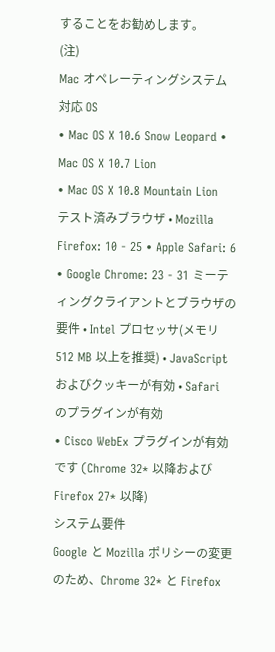することをお勧めします。
(注)
Mac オペレーティングシステム
対応 OS
• Mac OS X 10.6 Snow Leopard • Mac OS X 10.7 Lion
• Mac OS X 10.8 Mountain Lion
テスト済みブラウザ • Mozilla Firefox: 10 - 25 • Apple Safari: 6 • Google Chrome: 23 - 31 ミーティングクライアントとブラウザの要件 • Intel プロセッサ(メモリ 512 MB 以上を推奨) • JavaScript およびクッキーが有効 • Safari のプラグインが有効
• Cisco WebEx プラグインが有効です (Chrome 32* 以降および Firefox 27* 以降)
システム要件
Google と Mozilla ポリシーの変更のため、Chrome 32* と Firefox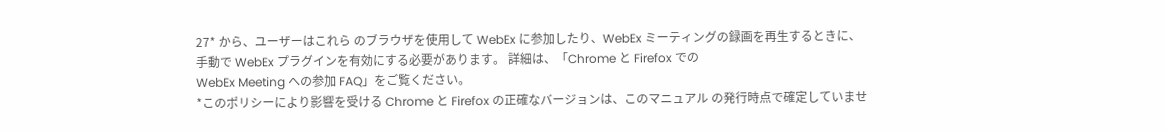27* から、ユーザーはこれら のブラウザを使用して WebEx に参加したり、WebEx ミーティングの録画を再生するときに、
手動で WebEx プラグインを有効にする必要があります。 詳細は、「Chrome と Firefox での
WebEx Meeting への参加 FAQ」をご覧ください。
*このポリシーにより影響を受ける Chrome と Firefox の正確なバージョンは、このマニュアル の発行時点で確定していませ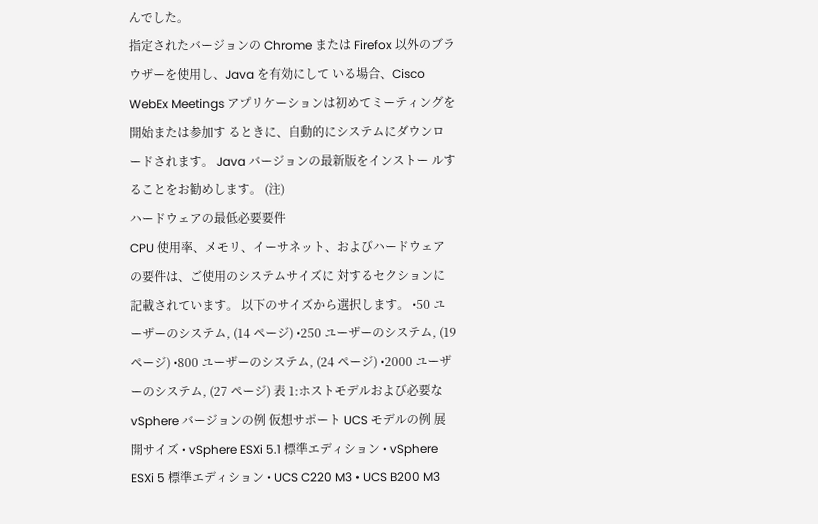んでした。
指定されたバージョンの Chrome または Firefox 以外のブラウザーを使用し、Java を有効にして いる場合、Cisco WebEx Meetings アプリケーションは初めてミーティングを開始または参加す るときに、自動的にシステムにダウンロードされます。 Java バージョンの最新版をインストー ルすることをお勧めします。 (注)
ハードウェアの最低必要要件
CPU 使用率、メモリ、イーサネット、およびハードウェアの要件は、ご使用のシステムサイズに 対するセクションに記載されています。 以下のサイズから選択します。 •50 ユーザーのシステム, (14 ページ) •250 ユーザーのシステム, (19 ページ) •800 ユーザーのシステム, (24 ページ) •2000 ユーザーのシステム, (27 ページ) 表 1:ホストモデルおよび必要な vSphere バージョンの例 仮想サポート UCS モデルの例 展開サイズ • vSphere ESXi 5.1 標準エディション • vSphere ESXi 5 標準エディション • UCS C220 M3 • UCS B200 M3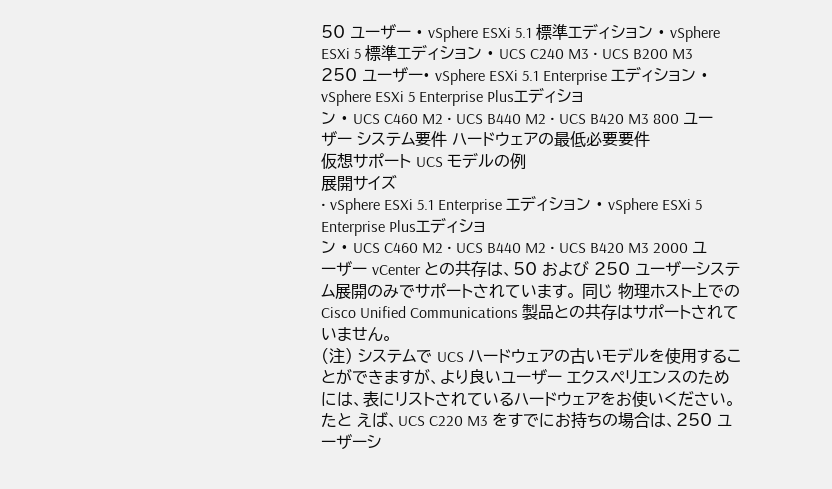50 ユーザー • vSphere ESXi 5.1 標準エディション • vSphere ESXi 5 標準エディション • UCS C240 M3 • UCS B200 M3 250 ユーザー• vSphere ESXi 5.1 Enterprise エディション • vSphere ESXi 5 Enterprise Plusエディショ
ン • UCS C460 M2 • UCS B440 M2 • UCS B420 M3 800 ユーザー システム要件 ハードウェアの最低必要要件
仮想サポート UCS モデルの例
展開サイズ
• vSphere ESXi 5.1 Enterprise エディション • vSphere ESXi 5 Enterprise Plusエディショ
ン • UCS C460 M2 • UCS B440 M2 • UCS B420 M3 2000 ユーザー vCenter との共存は、50 および 250 ユーザーシステム展開のみでサポートされています。 同じ 物理ホスト上での Cisco Unified Communications 製品との共存はサポートされていません。
(注) システムで UCS ハードウェアの古いモデルを使用することができますが、より良いユーザー エクスペリエンスのためには、表にリストされているハードウェアをお使いください。 たと えば、UCS C220 M3 をすでにお持ちの場合は、250 ユーザーシ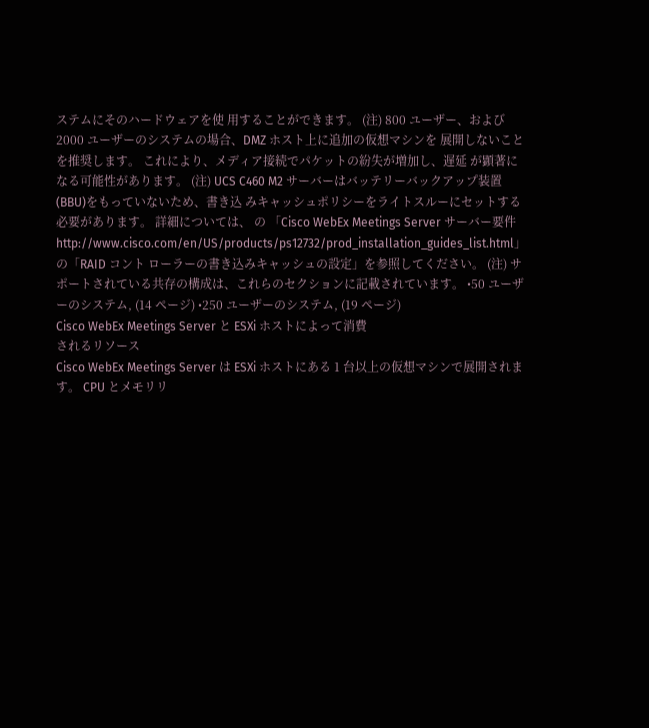ステムにそのハードウェアを使 用することができます。 (注) 800 ユーザー、および 2000 ユーザーのシステムの場合、DMZ ホスト上に追加の仮想マシンを 展開しないことを推奨します。 これにより、メディア接続でパケットの紛失が増加し、遅延 が顕著になる可能性があります。 (注) UCS C460 M2 サーバーはバッテリーバックアップ装置(BBU)をもっていないため、書き込 みキャッシュポリシーをライトスルーにセットする必要があります。 詳細については、 の 「Cisco WebEx Meetings Server サーバー要件
http://www.cisco.com/en/US/products/ps12732/prod_installation_guides_list.html」の「RAID コント ローラーの書き込みキャッシュの設定」を参照してください。 (注) サポートされている共存の構成は、これらのセクションに記載されています。 •50 ユーザーのシステム, (14 ページ) •250 ユーザーのシステム, (19 ページ)
Cisco WebEx Meetings Server と ESXi ホストによって消費
されるリソース
Cisco WebEx Meetings Server は ESXi ホストにある 1 台以上の仮想マシンで展開されます。 CPU とメモリリ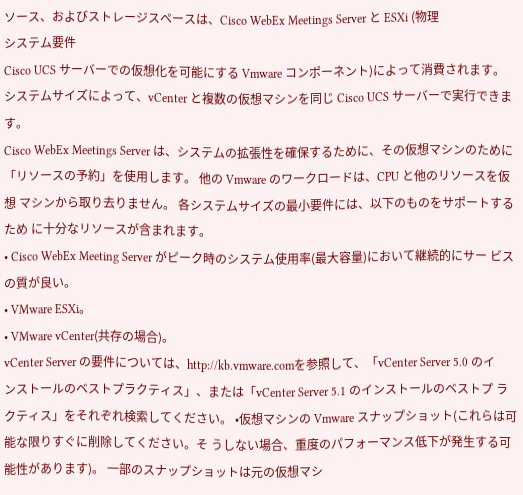ソース、およびストレージスペースは、Cisco WebEx Meetings Server と ESXi (物理
システム要件
Cisco UCS サーバーでの仮想化を可能にする Vmware コンポーネント)によって消費されます。 システムサイズによって、vCenter と複数の仮想マシンを同じ Cisco UCS サーバーで実行できま す。
Cisco WebEx Meetings Server は、システムの拡張性を確保するために、その仮想マシンのために 「リソースの予約」を使用します。 他の Vmware のワークロードは、CPU と他のリソースを仮想 マシンから取り去りません。 各システムサイズの最小要件には、以下のものをサポートするため に十分なリソースが含まれます。
• Cisco WebEx Meeting Server がピーク時のシステム使用率(最大容量)において継続的にサー ビスの質が良い。
• VMware ESXi。
• VMware vCenter(共存の場合)。
vCenter Server の要件については、http://kb.vmware.comを参照して、「vCenter Server 5.0 のイ
ンストールのベストプラクティス」、または「vCenter Server 5.1 のインストールのベストプ ラクティス」をそれぞれ検索してください。 •仮想マシンの Vmware スナップショット(これらは可能な限りすぐに削除してください。そ うしない場合、重度のパフォーマンス低下が発生する可能性があります)。 一部のスナップショットは元の仮想マシ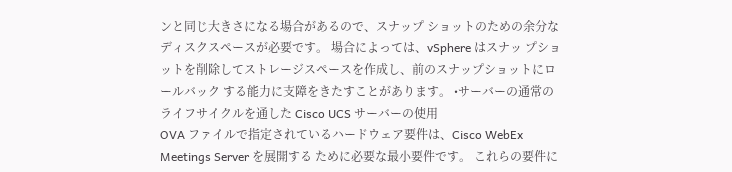ンと同じ大きさになる場合があるので、スナップ ショットのための余分なディスクスペースが必要です。 場合によっては、vSphere はスナッ プショットを削除してストレージスペースを作成し、前のスナップショットにロールバック する能力に支障をきたすことがあります。 •サーバーの通常のライフサイクルを通した Cisco UCS サーバーの使用
OVA ファイルで指定されているハードウェア要件は、Cisco WebEx Meetings Server を展開する ために必要な最小要件です。 これらの要件に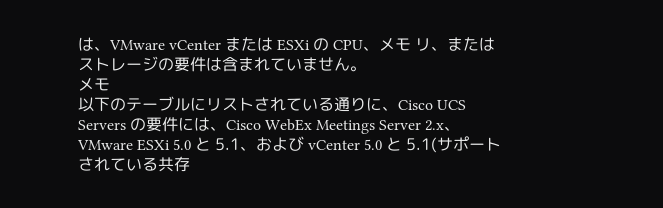は、VMware vCenter または ESXi の CPU、メモ リ、またはストレージの要件は含まれていません。
メモ
以下のテーブルにリストされている通りに、Cisco UCS Servers の要件には、Cisco WebEx Meetings Server 2.x、VMware ESXi 5.0 と 5.1、および vCenter 5.0 と 5.1(サポートされている共存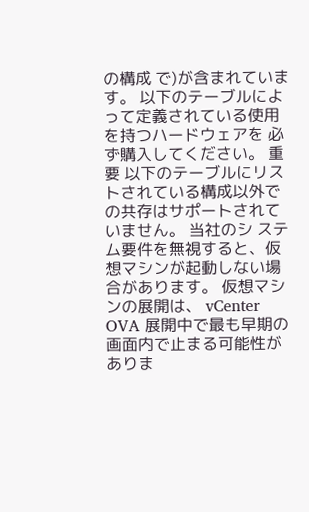の構成 で)が含まれています。 以下のテーブルによって定義されている使用を持つハードウェアを 必ず購入してください。 重要 以下のテーブルにリストされている構成以外での共存はサポートされていません。 当社のシ ステム要件を無視すると、仮想マシンが起動しない場合があります。 仮想マシンの展開は、 vCenter OVA 展開中で最も早期の画面内で止まる可能性がありま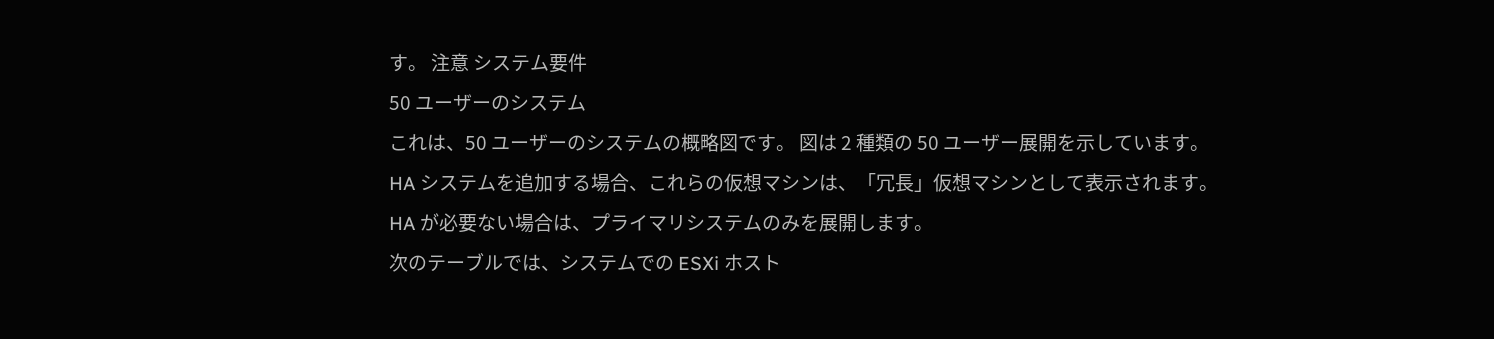す。 注意 システム要件
50 ユーザーのシステム
これは、50 ユーザーのシステムの概略図です。 図は 2 種類の 50 ユーザー展開を示しています。 HA システムを追加する場合、これらの仮想マシンは、「冗長」仮想マシンとして表示されます。 HA が必要ない場合は、プライマリシステムのみを展開します。
次のテーブルでは、システムでの ESXi ホスト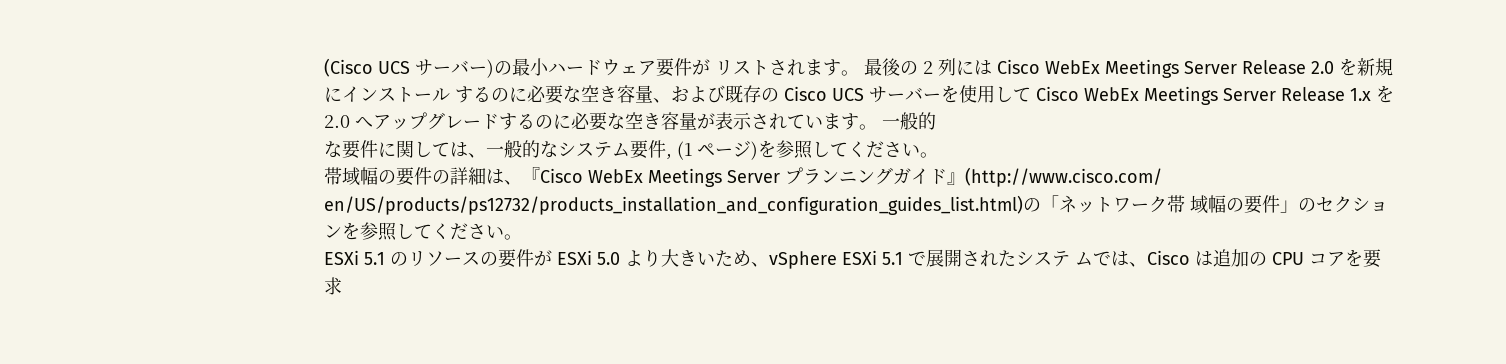(Cisco UCS サーバー)の最小ハードウェア要件が リストされます。 最後の 2 列には Cisco WebEx Meetings Server Release 2.0 を新規にインストール するのに必要な空き容量、および既存の Cisco UCS サーバーを使用して Cisco WebEx Meetings Server Release 1.x を 2.0 へアップグレードするのに必要な空き容量が表示されています。 一般的
な要件に関しては、一般的なシステム要件, (1 ページ)を参照してください。
帯域幅の要件の詳細は、『Cisco WebEx Meetings Server プランニングガイド』(http://www.cisco.com/
en/US/products/ps12732/products_installation_and_configuration_guides_list.html)の「ネットワーク帯 域幅の要件」のセクションを参照してください。
ESXi 5.1 のリソースの要件が ESXi 5.0 より大きいため、vSphere ESXi 5.1 で展開されたシステ ムでは、Cisco は追加の CPU コアを要求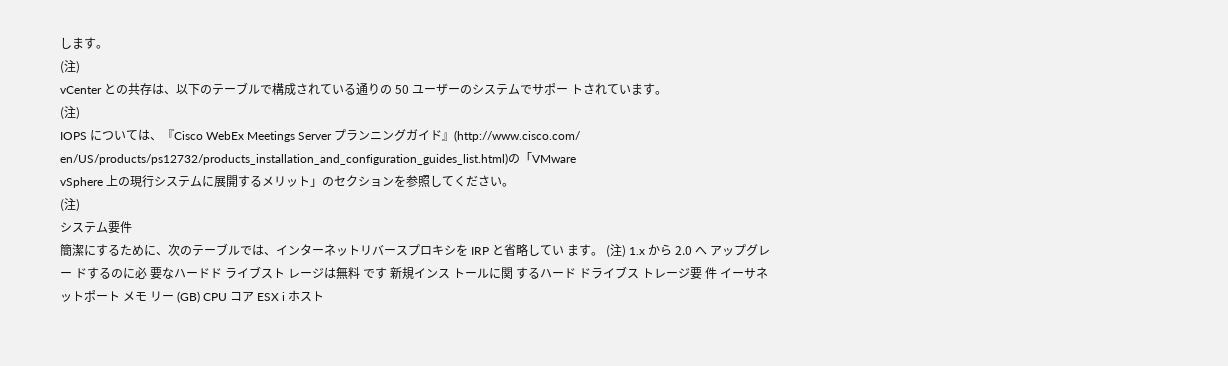します。
(注)
vCenter との共存は、以下のテーブルで構成されている通りの 50 ユーザーのシステムでサポー トされています。
(注)
IOPS については、『Cisco WebEx Meetings Server プランニングガイド』(http://www.cisco.com/
en/US/products/ps12732/products_installation_and_configuration_guides_list.html)の「VMware
vSphere 上の現行システムに展開するメリット」のセクションを参照してください。
(注)
システム要件
簡潔にするために、次のテーブルでは、インターネットリバースプロキシを IRP と省略してい ます。 (注) 1.x から 2.0 へ アップグレー ドするのに必 要なハードド ライブスト レージは無料 です 新規インス トールに関 するハード ドライブス トレージ要 件 イーサネットポート メモ リー (GB) CPU コア ESX i ホスト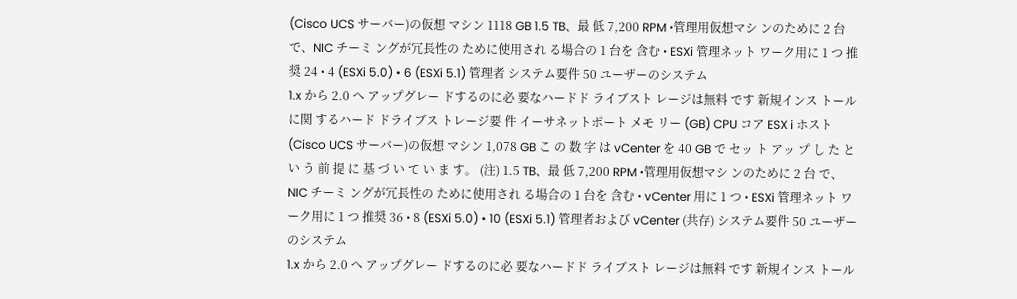(Cisco UCS サーバー)の仮想 マシン 1118 GB 1.5 TB、最 低 7,200 RPM •管理用仮想マシ ンのために 2 台 で、NIC チーミ ングが冗長性の ために使用され る場合の 1 台を 含む • ESXi 管理ネット ワーク用に 1 つ 推奨 24 • 4 (ESXi 5.0) • 6 (ESXi 5.1) 管理者 システム要件 50 ユーザーのシステム
1.x から 2.0 へ アップグレー ドするのに必 要なハードド ライブスト レージは無料 です 新規インス トールに関 するハード ドライブス トレージ要 件 イーサネットポート メモ リー (GB) CPU コア ESX i ホスト(Cisco UCS サーバー)の仮想 マシン 1,078 GB こ の 数 字 は vCenter を 40 GB で セッ ト アッ プ し た と い う 前 提 に 基 づ い て い ま す。 (注) 1.5 TB、最 低 7,200 RPM •管理用仮想マシ ンのために 2 台 で、NIC チーミ ングが冗長性の ために使用され る場合の 1 台を 含む • vCenter 用に 1 つ • ESXi 管理ネット ワーク用に 1 つ 推奨 36 • 8 (ESXi 5.0) • 10 (ESXi 5.1) 管理者および vCenter (共存) システム要件 50 ユーザーのシステム
1.x から 2.0 へ アップグレー ドするのに必 要なハードド ライブスト レージは無料 です 新規インス トール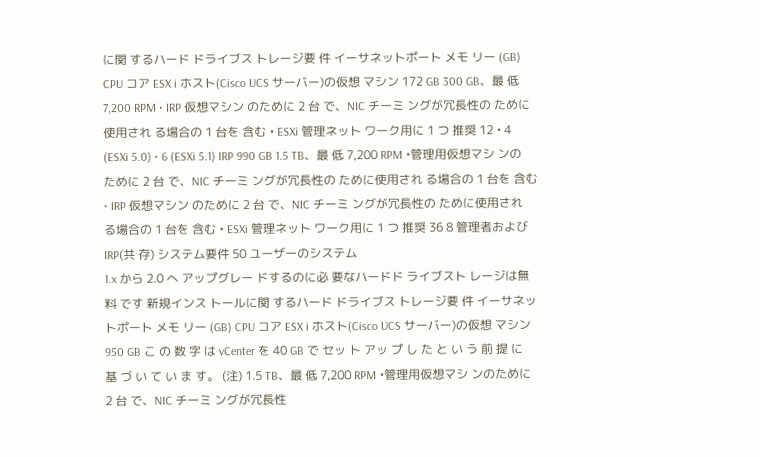に関 するハード ドライブス トレージ要 件 イーサネットポート メモ リー (GB) CPU コア ESX i ホスト(Cisco UCS サーバー)の仮想 マシン 172 GB 300 GB、最 低 7,200 RPM • IRP 仮想マシン のために 2 台 で、NIC チーミ ングが冗長性の ために使用され る場合の 1 台を 含む • ESXi 管理ネット ワーク用に 1 つ 推奨 12 • 4 (ESXi 5.0) • 6 (ESXi 5.1) IRP 990 GB 1.5 TB、最 低 7,200 RPM •管理用仮想マシ ンのために 2 台 で、NIC チーミ ングが冗長性の ために使用され る場合の 1 台を 含む • IRP 仮想マシン のために 2 台 で、NIC チーミ ングが冗長性の ために使用され る場合の 1 台を 含む • ESXi 管理ネット ワーク用に 1 つ 推奨 36 8 管理者および IRP(共 存) システム要件 50 ユーザーのシステム
1.x から 2.0 へ アップグレー ドするのに必 要なハードド ライブスト レージは無料 です 新規インス トールに関 するハード ドライブス トレージ要 件 イーサネットポート メモ リー (GB) CPU コア ESX i ホスト(Cisco UCS サーバー)の仮想 マシン 950 GB こ の 数 字 は vCenter を 40 GB で セッ ト アッ プ し た と い う 前 提 に 基 づ い て い ま す。 (注) 1.5 TB、最 低 7,200 RPM •管理用仮想マシ ンのために 2 台 で、NIC チーミ ングが冗長性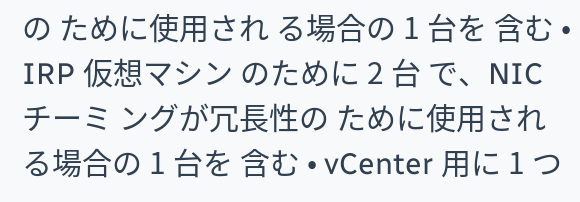の ために使用され る場合の 1 台を 含む • IRP 仮想マシン のために 2 台 で、NIC チーミ ングが冗長性の ために使用され る場合の 1 台を 含む • vCenter 用に 1 つ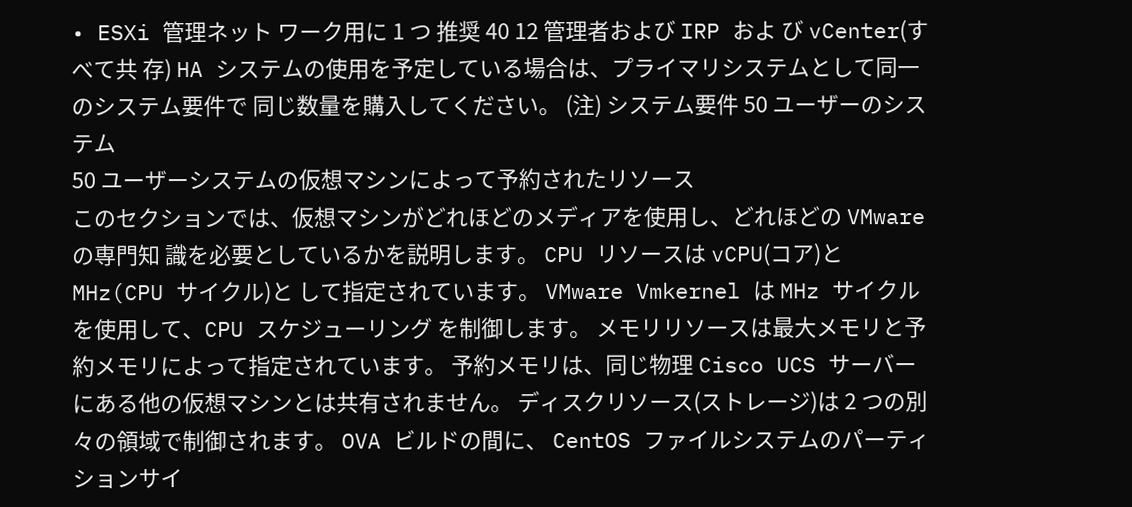• ESXi 管理ネット ワーク用に 1 つ 推奨 40 12 管理者および IRP およ び vCenter(すべて共 存) HA システムの使用を予定している場合は、プライマリシステムとして同一のシステム要件で 同じ数量を購入してください。 (注) システム要件 50 ユーザーのシステム
50 ユーザーシステムの仮想マシンによって予約されたリソース
このセクションでは、仮想マシンがどれほどのメディアを使用し、どれほどの VMware の専門知 識を必要としているかを説明します。 CPU リソースは vCPU(コア)と MHz(CPU サイクル)と して指定されています。 VMware Vmkernel は MHz サイクルを使用して、CPU スケジューリング を制御します。 メモリリソースは最大メモリと予約メモリによって指定されています。 予約メモリは、同じ物理 Cisco UCS サーバーにある他の仮想マシンとは共有されません。 ディスクリソース(ストレージ)は 2 つの別々の領域で制御されます。 OVA ビルドの間に、 CentOS ファイルシステムのパーティションサイ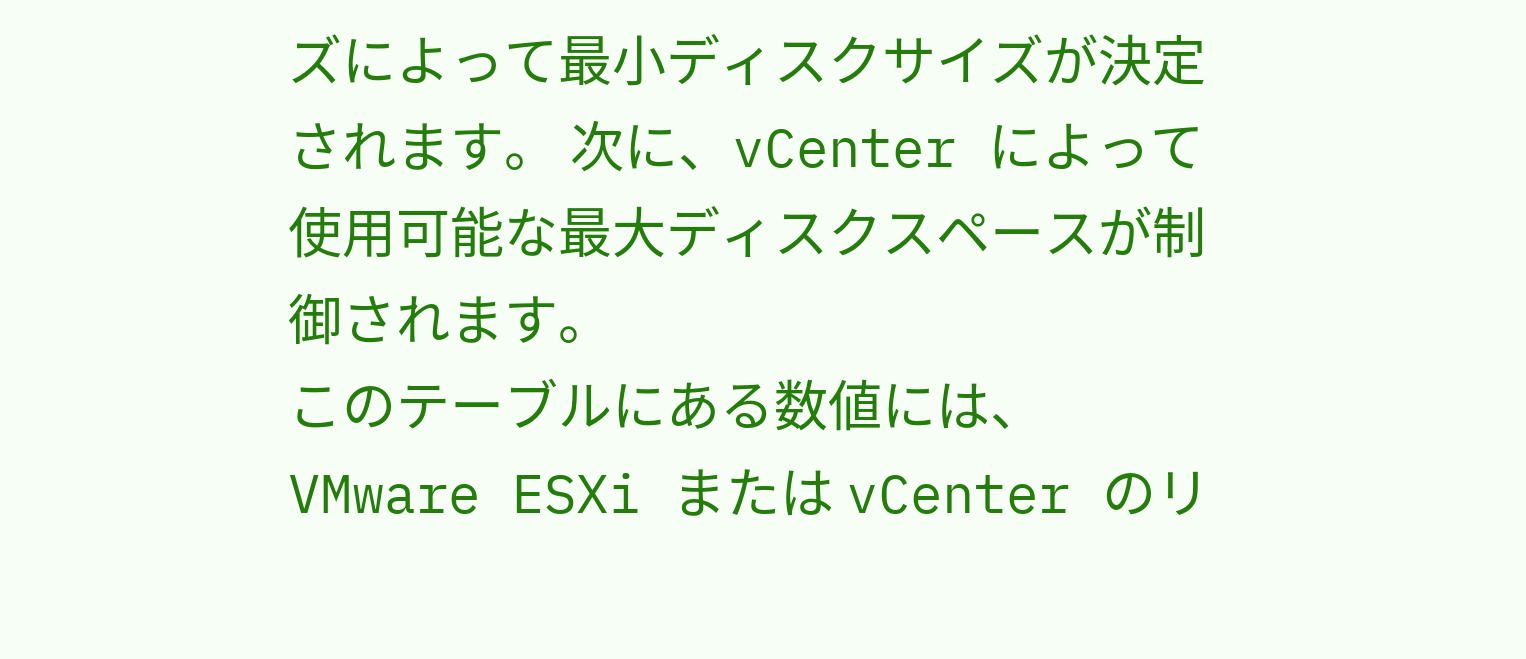ズによって最小ディスクサイズが決定されます。 次に、vCenter によって使用可能な最大ディスクスペースが制御されます。
このテーブルにある数値には、VMware ESXi または vCenter のリ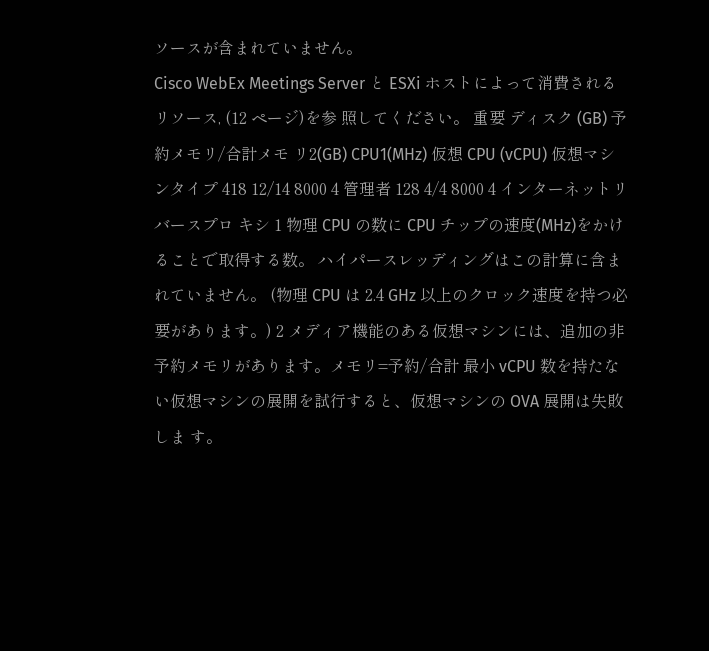ソースが含まれていません。
Cisco WebEx Meetings Server と ESXi ホストによって消費されるリソース, (12 ページ)を参 照してください。 重要 ディスク (GB) 予約メモリ/合計メモ リ2(GB) CPU1(MHz) 仮想 CPU (vCPU) 仮想マシンタイプ 418 12/14 8000 4 管理者 128 4/4 8000 4 インターネットリバースプロ キシ 1 物理 CPU の数に CPU チップの速度(MHz)をかけることで取得する数。 ハイパースレッディングはこの計算に含まれていません。 (物理 CPU は 2.4 GHz 以上のクロック速度を持つ必要があります。) 2 メディア機能のある仮想マシンには、追加の非予約メモリがあります。メモリ=予約/合計 最小 vCPU 数を持たない仮想マシンの展開を試行すると、仮想マシンの OVA 展開は失敗しま す。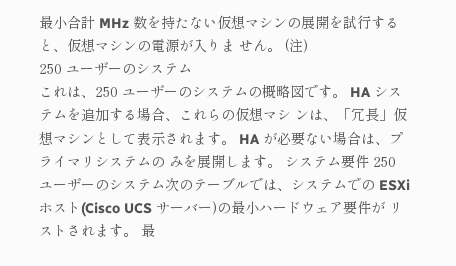最小合計 MHz 数を持たない仮想マシンの展開を試行すると、仮想マシンの電源が入りま せん。 (注)
250 ユーザーのシステム
これは、250 ユーザーのシステムの概略図です。 HA システムを追加する場合、これらの仮想マシ ンは、「冗長」仮想マシンとして表示されます。 HA が必要ない場合は、プライマリシステムの みを展開します。 システム要件 250 ユーザーのシステム次のテーブルでは、システムでの ESXi ホスト(Cisco UCS サーバー)の最小ハードウェア要件が リストされます。 最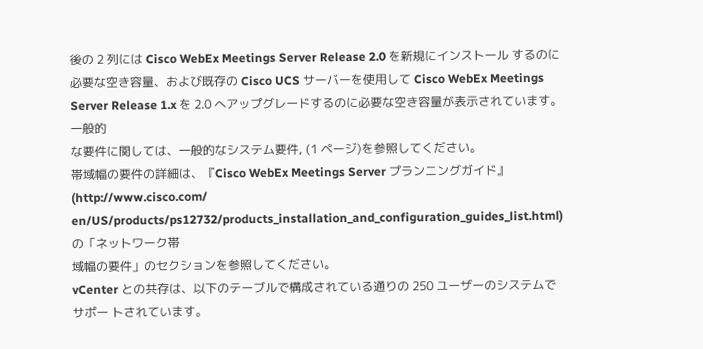後の 2 列には Cisco WebEx Meetings Server Release 2.0 を新規にインストール するのに必要な空き容量、および既存の Cisco UCS サーバーを使用して Cisco WebEx Meetings Server Release 1.x を 2.0 へアップグレードするのに必要な空き容量が表示されています。 一般的
な要件に関しては、一般的なシステム要件, (1 ページ)を参照してください。
帯域幅の要件の詳細は、『Cisco WebEx Meetings Server プランニングガイド』(http://www.cisco.com/
en/US/products/ps12732/products_installation_and_configuration_guides_list.html)の「ネットワーク帯
域幅の要件」のセクションを参照してください。
vCenter との共存は、以下のテーブルで構成されている通りの 250 ユーザーのシステムでサポー トされています。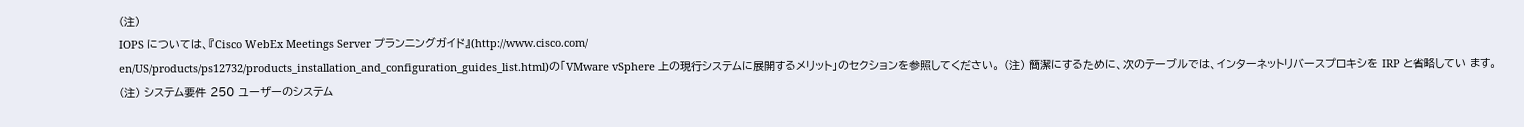(注)
IOPS については、『Cisco WebEx Meetings Server プランニングガイド』(http://www.cisco.com/
en/US/products/ps12732/products_installation_and_configuration_guides_list.html)の「VMware vSphere 上の現行システムに展開するメリット」のセクションを参照してください。 (注) 簡潔にするために、次のテーブルでは、インターネットリバースプロキシを IRP と省略してい ます。 (注) システム要件 250 ユーザーのシステム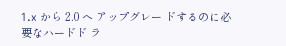1.x から 2.0 へ アップグレー ドするのに必 要なハードド ラ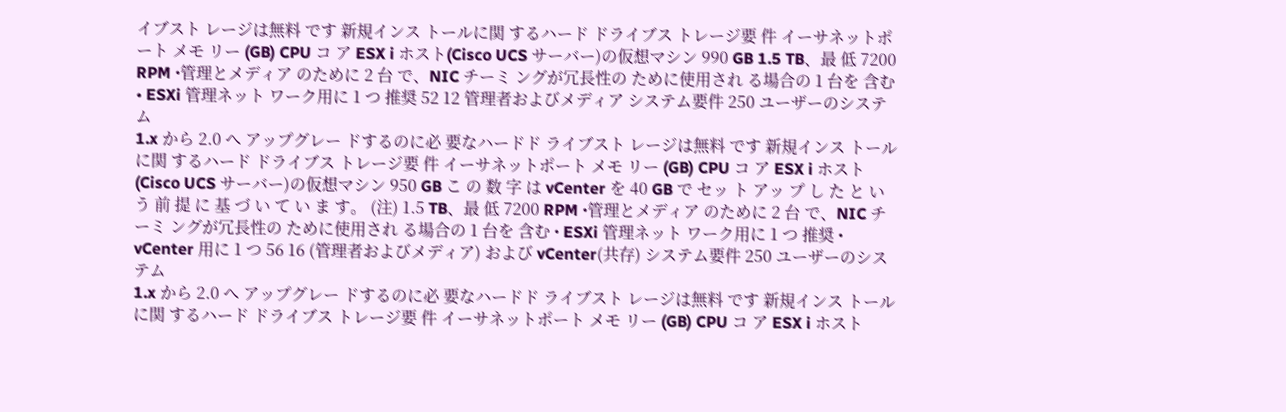イブスト レージは無料 です 新規インス トールに関 するハード ドライブス トレージ要 件 イーサネットポート メモ リー (GB) CPU コ ア ESX i ホスト(Cisco UCS サーバー)の仮想マシン 990 GB 1.5 TB、最 低 7200 RPM •管理とメディア のために 2 台 で、NIC チーミ ングが冗長性の ために使用され る場合の 1 台を 含む • ESXi 管理ネット ワーク用に 1 つ 推奨 52 12 管理者およびメディア システム要件 250 ユーザーのシステム
1.x から 2.0 へ アップグレー ドするのに必 要なハードド ライブスト レージは無料 です 新規インス トールに関 するハード ドライブス トレージ要 件 イーサネットポート メモ リー (GB) CPU コ ア ESX i ホスト(Cisco UCS サーバー)の仮想マシン 950 GB こ の 数 字 は vCenter を 40 GB で セッ ト アッ プ し た と い う 前 提 に 基 づ い て い ま す。 (注) 1.5 TB、最 低 7200 RPM •管理とメディア のために 2 台 で、NIC チーミ ングが冗長性の ために使用され る場合の 1 台を 含む • ESXi 管理ネット ワーク用に 1 つ 推奨 • vCenter 用に 1 つ 56 16 (管理者およびメディア) および vCenter(共存) システム要件 250 ユーザーのシステム
1.x から 2.0 へ アップグレー ドするのに必 要なハードド ライブスト レージは無料 です 新規インス トールに関 するハード ドライブス トレージ要 件 イーサネットポート メモ リー (GB) CPU コ ア ESX i ホスト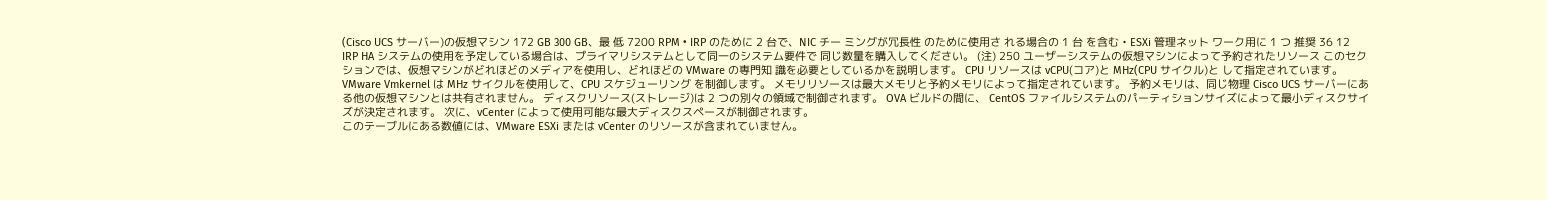(Cisco UCS サーバー)の仮想マシン 172 GB 300 GB、最 低 7200 RPM • IRP のために 2 台で、NIC チー ミングが冗長性 のために使用さ れる場合の 1 台 を含む • ESXi 管理ネット ワーク用に 1 つ 推奨 36 12 IRP HA システムの使用を予定している場合は、プライマリシステムとして同一のシステム要件で 同じ数量を購入してください。 (注) 250 ユーザーシステムの仮想マシンによって予約されたリソース このセクションでは、仮想マシンがどれほどのメディアを使用し、どれほどの VMware の専門知 識を必要としているかを説明します。 CPU リソースは vCPU(コア)と MHz(CPU サイクル)と して指定されています。 VMware Vmkernel は MHz サイクルを使用して、CPU スケジューリング を制御します。 メモリリソースは最大メモリと予約メモリによって指定されています。 予約メモリは、同じ物理 Cisco UCS サーバーにある他の仮想マシンとは共有されません。 ディスクリソース(ストレージ)は 2 つの別々の領域で制御されます。 OVA ビルドの間に、 CentOS ファイルシステムのパーティションサイズによって最小ディスクサイズが決定されます。 次に、vCenter によって使用可能な最大ディスクスペースが制御されます。
このテーブルにある数値には、VMware ESXi または vCenter のリソースが含まれていません。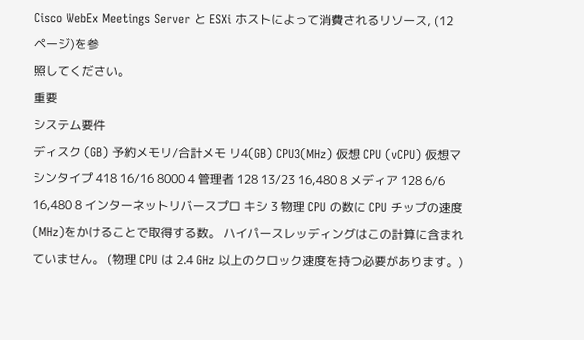Cisco WebEx Meetings Server と ESXi ホストによって消費されるリソース, (12 ページ)を参
照してください。
重要
システム要件
ディスク (GB) 予約メモリ/合計メモ リ4(GB) CPU3(MHz) 仮想 CPU (vCPU) 仮想マシンタイプ 418 16/16 8000 4 管理者 128 13/23 16,480 8 メディア 128 6/6 16,480 8 インターネットリバースプロ キシ 3 物理 CPU の数に CPU チップの速度(MHz)をかけることで取得する数。 ハイパースレッディングはこの計算に含まれていません。 (物理 CPU は 2.4 GHz 以上のクロック速度を持つ必要があります。)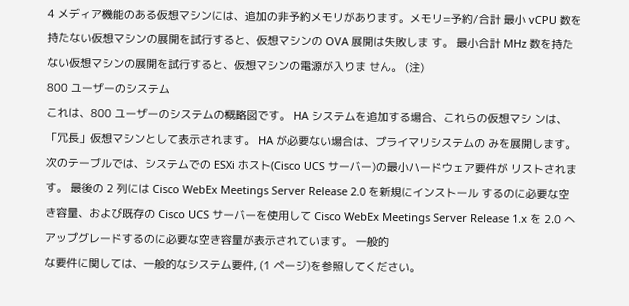4 メディア機能のある仮想マシンには、追加の非予約メモリがあります。メモリ=予約/合計 最小 vCPU 数を持たない仮想マシンの展開を試行すると、仮想マシンの OVA 展開は失敗しま す。 最小合計 MHz 数を持たない仮想マシンの展開を試行すると、仮想マシンの電源が入りま せん。 (注)
800 ユーザーのシステム
これは、800 ユーザーのシステムの概略図です。 HA システムを追加する場合、これらの仮想マシ ンは、「冗長」仮想マシンとして表示されます。 HA が必要ない場合は、プライマリシステムの みを展開します。次のテーブルでは、システムでの ESXi ホスト(Cisco UCS サーバー)の最小ハードウェア要件が リストされます。 最後の 2 列には Cisco WebEx Meetings Server Release 2.0 を新規にインストール するのに必要な空き容量、および既存の Cisco UCS サーバーを使用して Cisco WebEx Meetings Server Release 1.x を 2.0 へアップグレードするのに必要な空き容量が表示されています。 一般的
な要件に関しては、一般的なシステム要件, (1 ページ)を参照してください。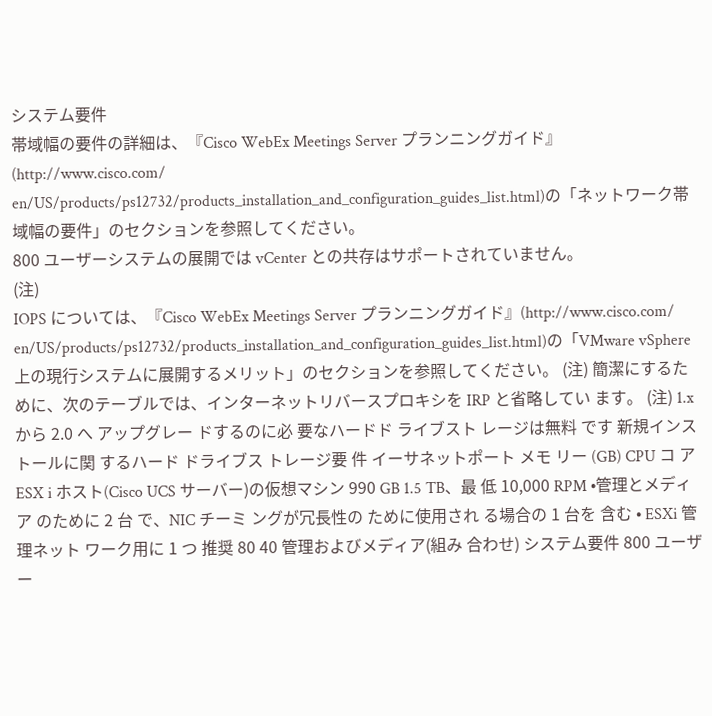システム要件
帯域幅の要件の詳細は、『Cisco WebEx Meetings Server プランニングガイド』(http://www.cisco.com/ en/US/products/ps12732/products_installation_and_configuration_guides_list.html)の「ネットワーク帯
域幅の要件」のセクションを参照してください。
800 ユーザーシステムの展開では vCenter との共存はサポートされていません。
(注)
IOPS については、『Cisco WebEx Meetings Server プランニングガイド』(http://www.cisco.com/
en/US/products/ps12732/products_installation_and_configuration_guides_list.html)の「VMware vSphere 上の現行システムに展開するメリット」のセクションを参照してください。 (注) 簡潔にするために、次のテーブルでは、インターネットリバースプロキシを IRP と省略してい ます。 (注) 1.x から 2.0 へ アップグレー ドするのに必 要なハードド ライブスト レージは無料 です 新規インス トールに関 するハード ドライブス トレージ要 件 イーサネットポート メモ リー (GB) CPU コ ア ESX i ホスト(Cisco UCS サーバー)の仮想マシン 990 GB 1.5 TB、最 低 10,000 RPM •管理とメディア のために 2 台 で、NIC チーミ ングが冗長性の ために使用され る場合の 1 台を 含む • ESXi 管理ネット ワーク用に 1 つ 推奨 80 40 管理およびメディア(組み 合わせ) システム要件 800 ユーザー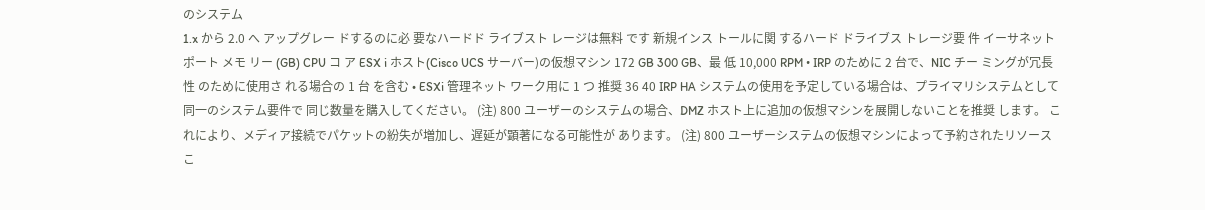のシステム
1.x から 2.0 へ アップグレー ドするのに必 要なハードド ライブスト レージは無料 です 新規インス トールに関 するハード ドライブス トレージ要 件 イーサネットポート メモ リー (GB) CPU コ ア ESX i ホスト(Cisco UCS サーバー)の仮想マシン 172 GB 300 GB、最 低 10,000 RPM • IRP のために 2 台で、NIC チー ミングが冗長性 のために使用さ れる場合の 1 台 を含む • ESXi 管理ネット ワーク用に 1 つ 推奨 36 40 IRP HA システムの使用を予定している場合は、プライマリシステムとして同一のシステム要件で 同じ数量を購入してください。 (注) 800 ユーザーのシステムの場合、DMZ ホスト上に追加の仮想マシンを展開しないことを推奨 します。 これにより、メディア接続でパケットの紛失が増加し、遅延が顕著になる可能性が あります。 (注) 800 ユーザーシステムの仮想マシンによって予約されたリソース こ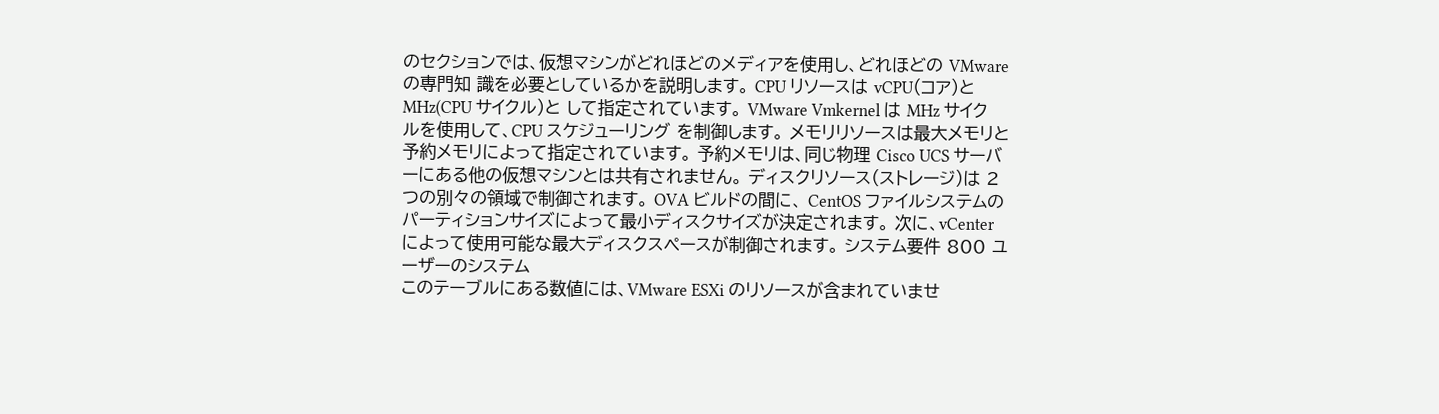のセクションでは、仮想マシンがどれほどのメディアを使用し、どれほどの VMware の専門知 識を必要としているかを説明します。 CPU リソースは vCPU(コア)と MHz(CPU サイクル)と して指定されています。 VMware Vmkernel は MHz サイクルを使用して、CPU スケジューリング を制御します。 メモリリソースは最大メモリと予約メモリによって指定されています。 予約メモリは、同じ物理 Cisco UCS サーバーにある他の仮想マシンとは共有されません。 ディスクリソース(ストレージ)は 2 つの別々の領域で制御されます。 OVA ビルドの間に、 CentOS ファイルシステムのパーティションサイズによって最小ディスクサイズが決定されます。 次に、vCenter によって使用可能な最大ディスクスペースが制御されます。 システム要件 800 ユーザーのシステム
このテーブルにある数値には、VMware ESXi のリソースが含まれていませ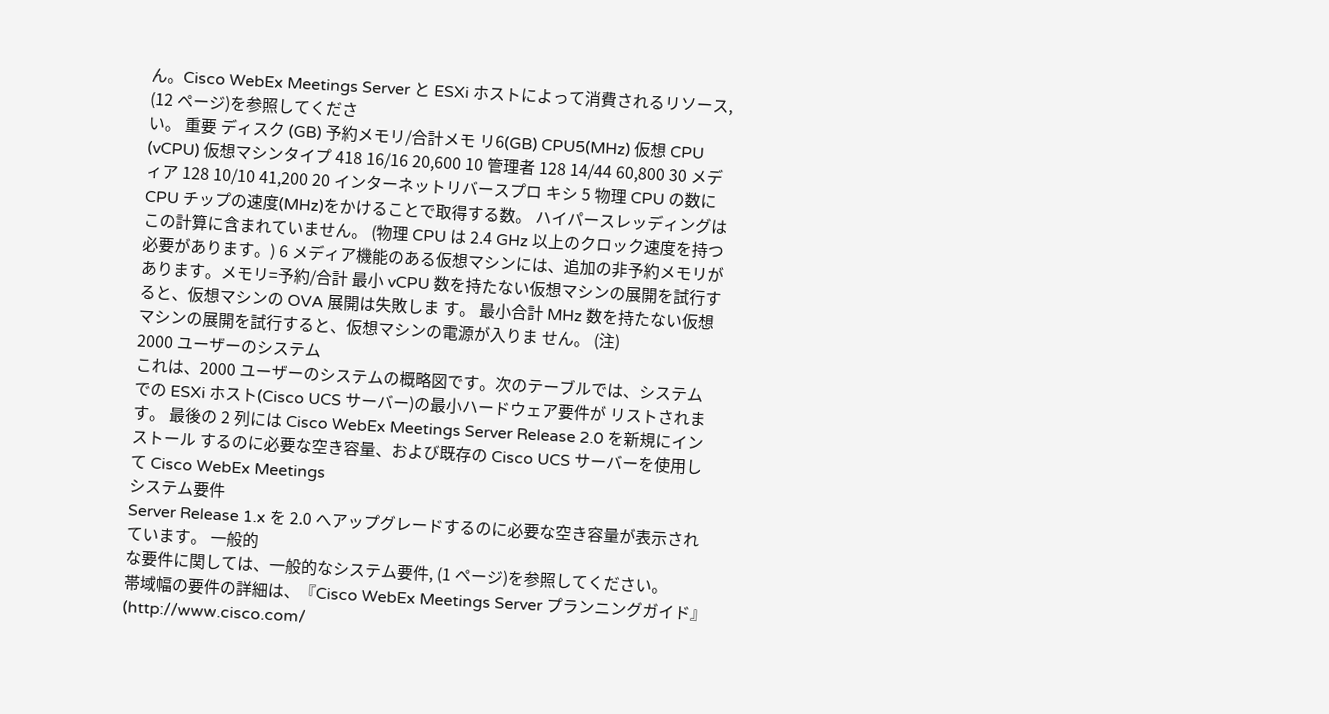ん。Cisco WebEx Meetings Server と ESXi ホストによって消費されるリソース, (12 ページ)を参照してくださ
い。 重要 ディスク (GB) 予約メモリ/合計メモ リ6(GB) CPU5(MHz) 仮想 CPU (vCPU) 仮想マシンタイプ 418 16/16 20,600 10 管理者 128 14/44 60,800 30 メディア 128 10/10 41,200 20 インターネットリバースプロ キシ 5 物理 CPU の数に CPU チップの速度(MHz)をかけることで取得する数。 ハイパースレッディングはこの計算に含まれていません。 (物理 CPU は 2.4 GHz 以上のクロック速度を持つ必要があります。) 6 メディア機能のある仮想マシンには、追加の非予約メモリがあります。メモリ=予約/合計 最小 vCPU 数を持たない仮想マシンの展開を試行すると、仮想マシンの OVA 展開は失敗しま す。 最小合計 MHz 数を持たない仮想マシンの展開を試行すると、仮想マシンの電源が入りま せん。 (注)
2000 ユーザーのシステム
これは、2000 ユーザーのシステムの概略図です。次のテーブルでは、システムでの ESXi ホスト(Cisco UCS サーバー)の最小ハードウェア要件が リストされます。 最後の 2 列には Cisco WebEx Meetings Server Release 2.0 を新規にインストール するのに必要な空き容量、および既存の Cisco UCS サーバーを使用して Cisco WebEx Meetings
システム要件
Server Release 1.x を 2.0 へアップグレードするのに必要な空き容量が表示されています。 一般的
な要件に関しては、一般的なシステム要件, (1 ページ)を参照してください。
帯域幅の要件の詳細は、『Cisco WebEx Meetings Server プランニングガイド』(http://www.cisco.com/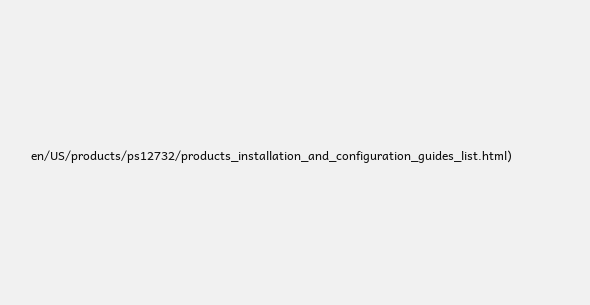en/US/products/ps12732/products_installation_and_configuration_guides_list.html)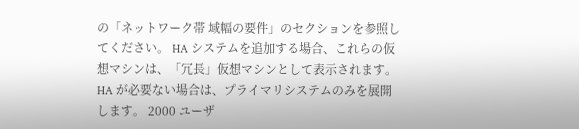の「ネットワーク帯 域幅の要件」のセクションを参照してください。 HA システムを追加する場合、これらの仮想マシンは、「冗長」仮想マシンとして表示されます。 HA が必要ない場合は、プライマリシステムのみを展開します。 2000 ユーザ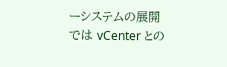ーシステムの展開では vCenter との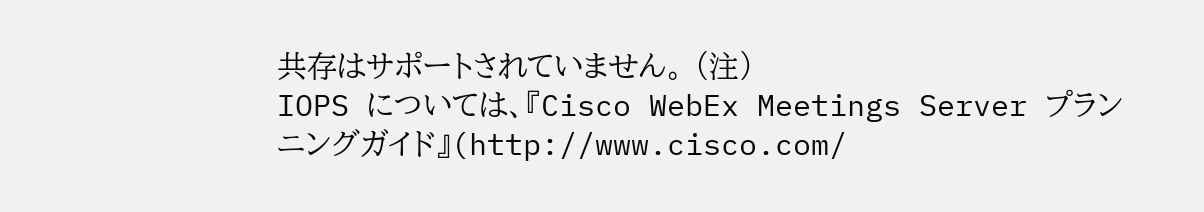共存はサポートされていません。 (注)
IOPS については、『Cisco WebEx Meetings Server プランニングガイド』(http://www.cisco.com/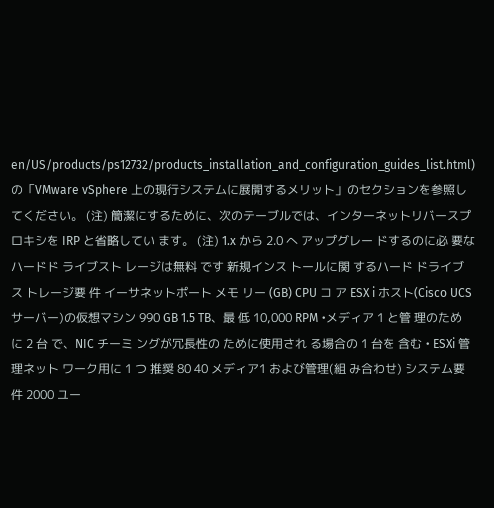en/US/products/ps12732/products_installation_and_configuration_guides_list.html)の「VMware vSphere 上の現行システムに展開するメリット」のセクションを参照してください。 (注) 簡潔にするために、次のテーブルでは、インターネットリバースプロキシを IRP と省略してい ます。 (注) 1.x から 2.0 へ アップグレー ドするのに必 要なハードド ライブスト レージは無料 です 新規インス トールに関 するハード ドライブス トレージ要 件 イーサネットポート メモ リー (GB) CPU コ ア ESX i ホスト(Cisco UCS サーバー)の仮想マシン 990 GB 1.5 TB、最 低 10,000 RPM •メディア 1 と管 理のために 2 台 で、NIC チーミ ングが冗長性の ために使用され る場合の 1 台を 含む • ESXi 管理ネット ワーク用に 1 つ 推奨 80 40 メディア1 および管理(組 み合わせ) システム要件 2000 ユー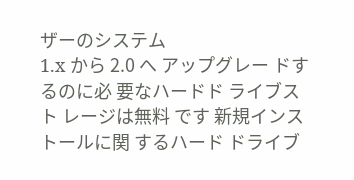ザーのシステム
1.x から 2.0 へ アップグレー ドするのに必 要なハードド ライブスト レージは無料 です 新規インス トールに関 するハード ドライブ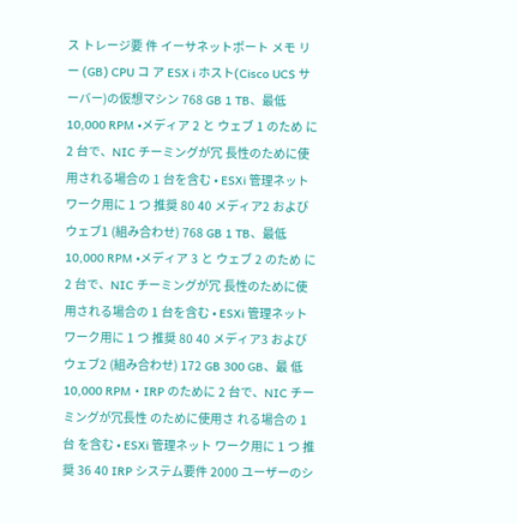ス トレージ要 件 イーサネットポート メモ リー (GB) CPU コ ア ESX i ホスト(Cisco UCS サーバー)の仮想マシン 768 GB 1 TB、最低 10,000 RPM •メディア 2 と ウェブ 1 のため に 2 台で、NIC チーミングが冗 長性のために使 用される場合の 1 台を含む • ESXi 管理ネット ワーク用に 1 つ 推奨 80 40 メディア2 およびウェブ1 (組み合わせ) 768 GB 1 TB、最低 10,000 RPM •メディア 3 と ウェブ 2 のため に 2 台で、NIC チーミングが冗 長性のために使 用される場合の 1 台を含む • ESXi 管理ネット ワーク用に 1 つ 推奨 80 40 メディア3 およびウェブ2 (組み合わせ) 172 GB 300 GB、最 低 10,000 RPM • IRP のために 2 台で、NIC チー ミングが冗長性 のために使用さ れる場合の 1 台 を含む • ESXi 管理ネット ワーク用に 1 つ 推奨 36 40 IRP システム要件 2000 ユーザーのシ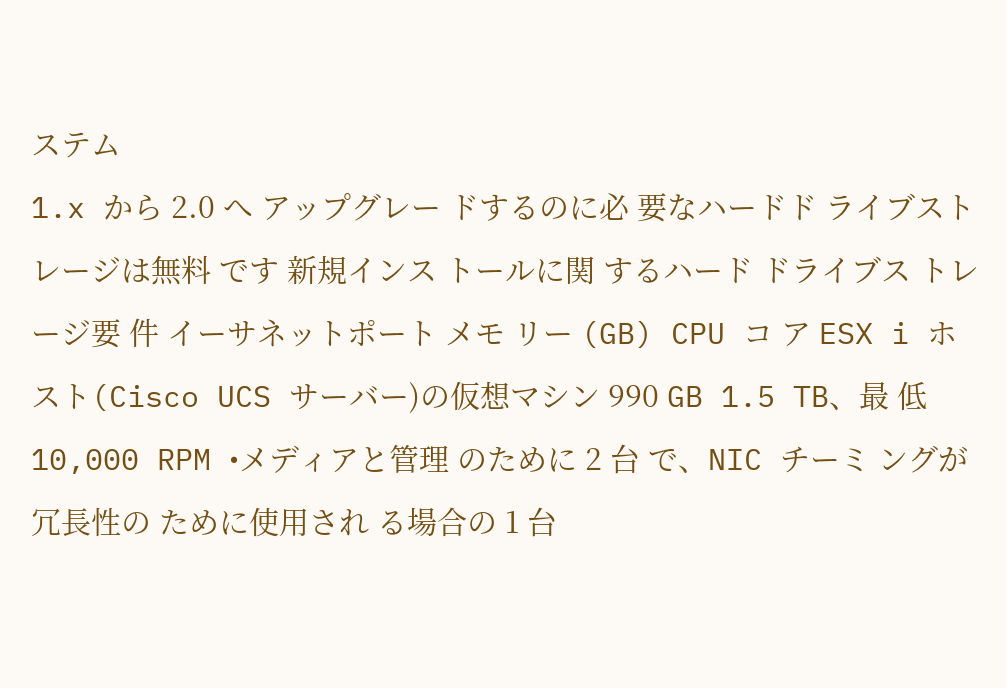ステム
1.x から 2.0 へ アップグレー ドするのに必 要なハードド ライブスト レージは無料 です 新規インス トールに関 するハード ドライブス トレージ要 件 イーサネットポート メモ リー (GB) CPU コ ア ESX i ホスト(Cisco UCS サーバー)の仮想マシン 990 GB 1.5 TB、最 低 10,000 RPM •メディアと管理 のために 2 台 で、NIC チーミ ングが冗長性の ために使用され る場合の 1 台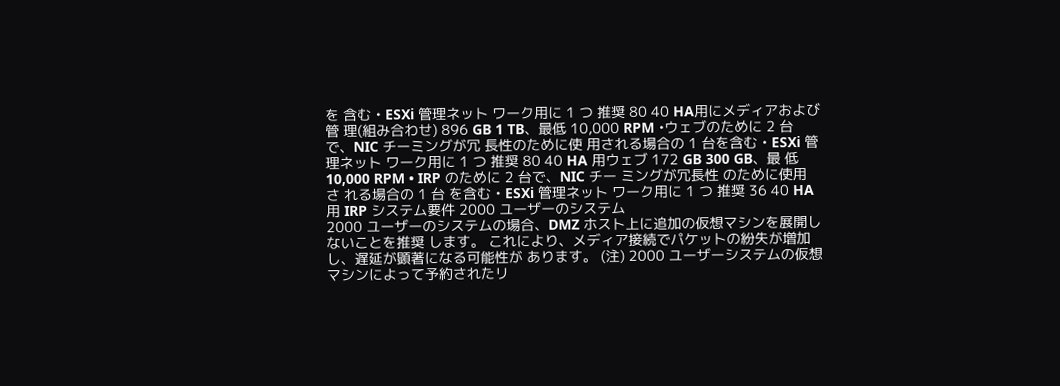を 含む • ESXi 管理ネット ワーク用に 1 つ 推奨 80 40 HA用にメディアおよび管 理(組み合わせ) 896 GB 1 TB、最低 10,000 RPM •ウェブのために 2 台で、NIC チーミングが冗 長性のために使 用される場合の 1 台を含む • ESXi 管理ネット ワーク用に 1 つ 推奨 80 40 HA 用ウェブ 172 GB 300 GB、最 低 10,000 RPM • IRP のために 2 台で、NIC チー ミングが冗長性 のために使用さ れる場合の 1 台 を含む • ESXi 管理ネット ワーク用に 1 つ 推奨 36 40 HA 用 IRP システム要件 2000 ユーザーのシステム
2000 ユーザーのシステムの場合、DMZ ホスト上に追加の仮想マシンを展開しないことを推奨 します。 これにより、メディア接続でパケットの紛失が増加し、遅延が顕著になる可能性が あります。 (注) 2000 ユーザーシステムの仮想マシンによって予約されたリ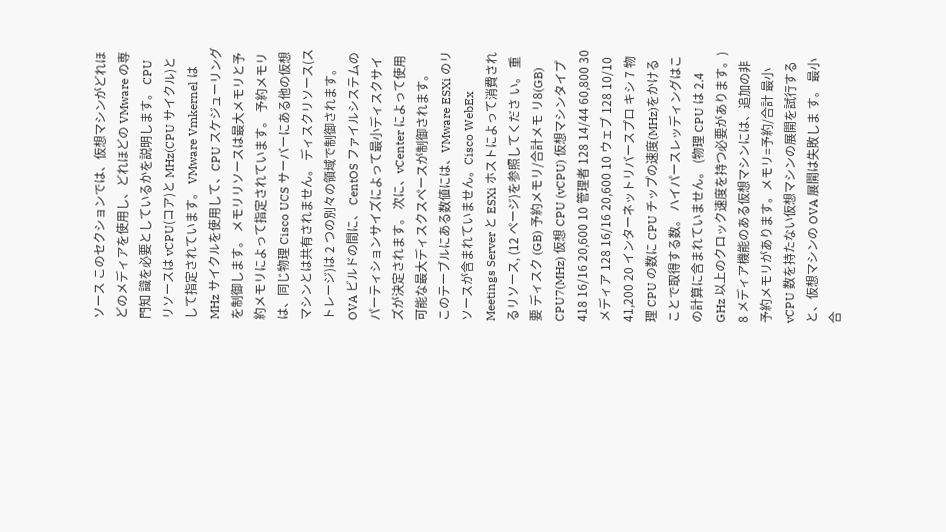ソース このセクションでは、仮想マシンがどれほどのメディアを使用し、どれほどの VMware の専門知 識を必要としているかを説明します。 CPU リソースは vCPU(コア)と MHz(CPU サイクル)と して指定されています。 VMware Vmkernel は MHz サイクルを使用して、CPU スケジューリング を制御します。 メモリリソースは最大メモリと予約メモリによって指定されています。 予約メモリは、同じ物理 Cisco UCS サーバーにある他の仮想マシンとは共有されません。 ディスクリソース(ストレージ)は 2 つの別々の領域で制御されます。 OVA ビルドの間に、 CentOS ファイルシステムのパーティションサイズによって最小ディスクサイズが決定されます。 次に、vCenter によって使用可能な最大ディスクスペースが制御されます。
このテーブルにある数値には、VMware ESXi のリソースが含まれていません。Cisco WebEx
Meetings Server と ESXi ホストによって消費されるリソース, (12 ページ)を参照してくださ い。 重要 ディスク (GB) 予約メモリ/合計メモ リ8(GB) CPU7(MHz) 仮想 CPU (vCPU) 仮想マシンタイプ 418 16/16 20,600 10 管理者 128 14/44 60,800 30 メディア 128 16/16 20,600 10 ウェブ 128 10/10 41,200 20 インターネットリバースプロ キシ 7 物理 CPU の数に CPU チップの速度(MHz)をかけることで取得する数。 ハイパースレッディングはこの計算に含まれていません。 (物理 CPU は 2.4 GHz 以上のクロック速度を持つ必要があります。) 8 メディア機能のある仮想マシンには、追加の非予約メモリがあります。メモリ=予約/合計 最小 vCPU 数を持たない仮想マシンの展開を試行すると、仮想マシンの OVA 展開は失敗しま す。 最小合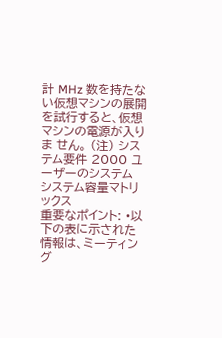計 MHz 数を持たない仮想マシンの展開を試行すると、仮想マシンの電源が入りま せん。 (注) システム要件 2000 ユーザーのシステム
システム容量マトリックス
重要なポイント: •以下の表に示された情報は、ミーティング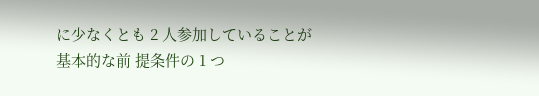に少なくとも 2 人参加していることが基本的な前 提条件の 1 つ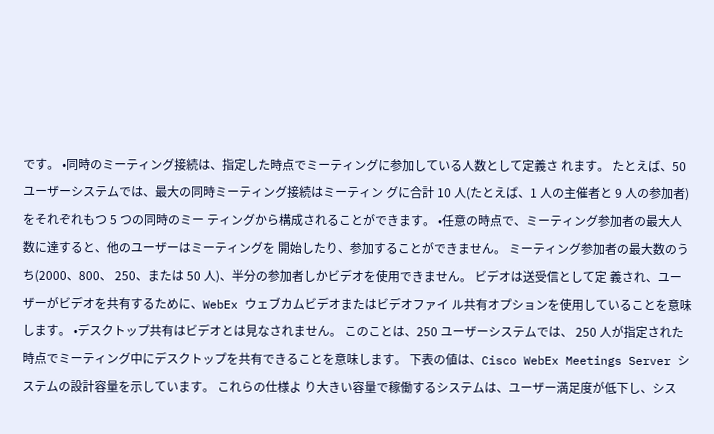です。 •同時のミーティング接続は、指定した時点でミーティングに参加している人数として定義さ れます。 たとえば、50 ユーザーシステムでは、最大の同時ミーティング接続はミーティン グに合計 10 人(たとえば、1 人の主催者と 9 人の参加者)をそれぞれもつ 5 つの同時のミー ティングから構成されることができます。 •任意の時点で、ミーティング参加者の最大人数に達すると、他のユーザーはミーティングを 開始したり、参加することができません。 ミーティング参加者の最大数のうち(2000、800、 250、または 50 人)、半分の参加者しかビデオを使用できません。 ビデオは送受信として定 義され、ユーザーがビデオを共有するために、WebEx ウェブカムビデオまたはビデオファイ ル共有オプションを使用していることを意味します。 •デスクトップ共有はビデオとは見なされません。 このことは、250 ユーザーシステムでは、 250 人が指定された時点でミーティング中にデスクトップを共有できることを意味します。 下表の値は、Cisco WebEx Meetings Server システムの設計容量を示しています。 これらの仕様よ り大きい容量で稼働するシステムは、ユーザー満足度が低下し、シス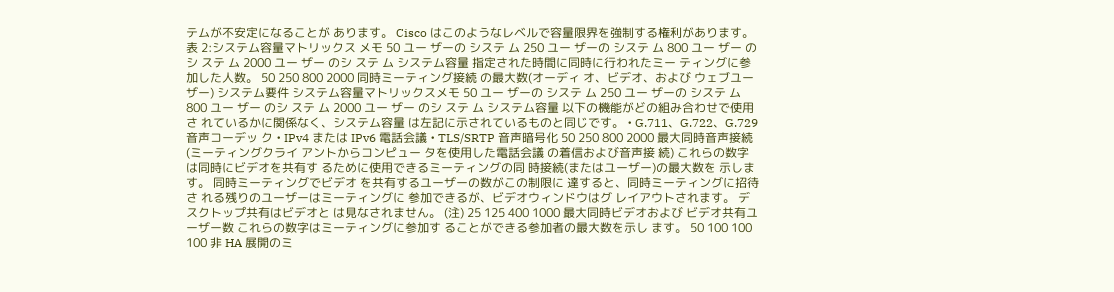テムが不安定になることが あります。 Cisco はこのようなレベルで容量限界を強制する権利があります。 表 2:システム容量マトリックス メモ 50 ユー ザーの システ ム 250 ユー ザーの システ ム 800 ユー ザー のシ ステ ム 2000 ユー ザー のシ ステ ム システム容量 指定された時間に同時に行われたミー ティングに参加した人数。 50 250 800 2000 同時ミーティング接続 の最大数(オーディ オ、ビデオ、および ウェブユーザー) システム要件 システム容量マトリックスメモ 50 ユー ザーの システ ム 250 ユー ザーの システ ム 800 ユー ザー のシ ステ ム 2000 ユー ザー のシ ステ ム システム容量 以下の機能がどの組み合わせで使用さ れているかに関係なく、システム容量 は左記に示されているものと同じです。 • G.711、G.722、G.729 音声コーデッ ク • IPv4 または IPv6 電話会議 • TLS/SRTP 音声暗号化 50 250 800 2000 最大同時音声接続 (ミーティングクライ アントからコンピュー タを使用した電話会議 の着信および音声接 続) これらの数字は同時にビデオを共有す るために使用できるミーティングの同 時接続(またはユーザー)の最大数を 示します。 同時ミーティングでビデオ を共有するユーザーの数がこの制限に 達すると、同時ミーティングに招待さ れる残りのユーザーはミーティングに 参加できるが、ビデオウィンドウはグ レイアウトされます。 デスクトップ共有はビデオと は見なされません。 (注) 25 125 400 1000 最大同時ビデオおよび ビデオ共有ユーザー数 これらの数字はミーティングに参加す ることができる参加者の最大数を示し ます。 50 100 100 100 非 HA 展開のミ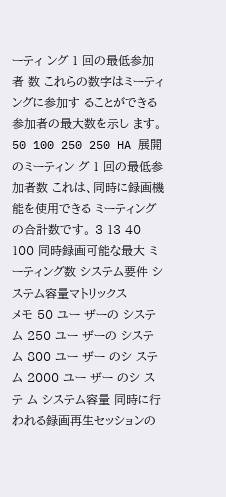ーティ ング 1 回の最低参加者 数 これらの数字はミーティングに参加す ることができる参加者の最大数を示し ます。 50 100 250 250 HA 展開のミーティン グ 1 回の最低参加者数 これは、同時に録画機能を使用できる ミーティングの合計数です。 3 13 40 100 同時録画可能な最大 ミーティング数 システム要件 システム容量マトリックス
メモ 50 ユー ザーの システ ム 250 ユー ザーの システ ム 800 ユー ザー のシ ステ ム 2000 ユー ザー のシ ステ ム システム容量 同時に行われる録画再生セッションの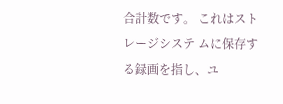合計数です。 これはストレージシステ ムに保存する録画を指し、ユ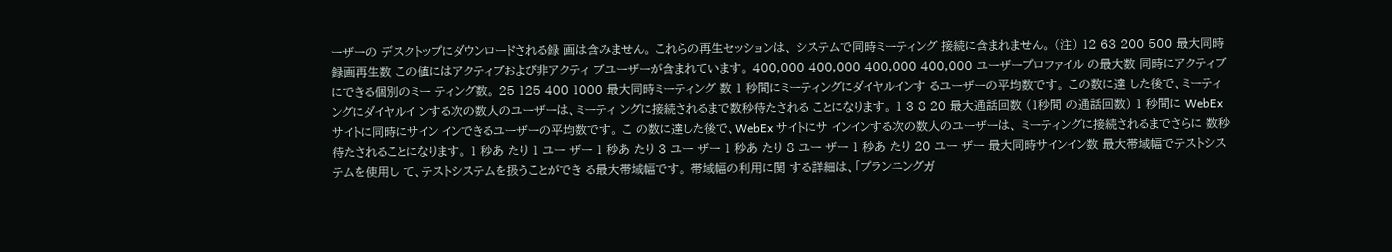ーザーの デスクトップにダウンロードされる録 画は含みません。 これらの再生セッションは、 システムで同時ミーティング 接続に含まれません。 (注) 12 63 200 500 最大同時録画再生数 この値にはアクティブおよび非アクティ ブユーザーが含まれています。 400,000 400,000 400,000 400,000 ユーザープロファイル の最大数 同時にアクティブにできる個別のミー ティング数。 25 125 400 1000 最大同時ミーティング 数 1 秒間にミーティングにダイヤルインす るユーザーの平均数です。 この数に達 した後で、ミーティングにダイヤルイ ンする次の数人のユーザーは、ミーティ ングに接続されるまで数秒待たされる ことになります。 1 3 8 20 最大通話回数 (1秒間 の通話回数) 1 秒間に WebEx サイトに同時にサイン インできるユーザーの平均数です。 こ の数に達した後で、WebEx サイトにサ インインする次の数人のユーザーは、 ミーティングに接続されるまでさらに 数秒待たされることになります。 1 秒あ たり 1 ユー ザー 1 秒あ たり 3 ユー ザー 1 秒あ たり 8 ユー ザー 1 秒あ たり 20 ユー ザー 最大同時サインイン数 最大帯域幅でテストシステムを使用し て、テストシステムを扱うことができ る最大帯域幅です。 帯域幅の利用に関 する詳細は、「プランニングガ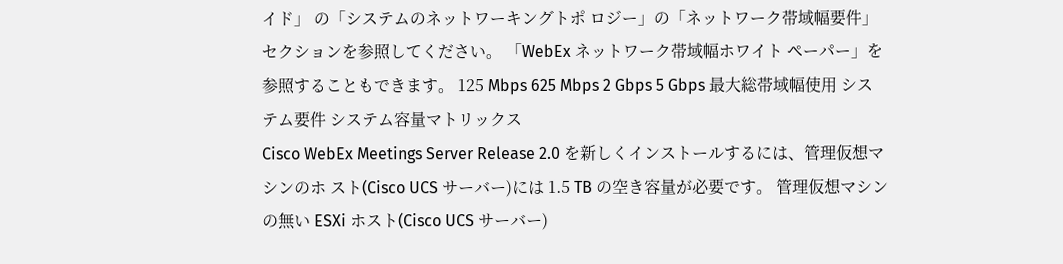イド」 の「システムのネットワーキングトポ ロジー」の「ネットワーク帯域幅要件」 セクションを参照してください。 「WebEx ネットワーク帯域幅ホワイト ペーパー」を参照することもできます。 125 Mbps 625 Mbps 2 Gbps 5 Gbps 最大総帯域幅使用 システム要件 システム容量マトリックス
Cisco WebEx Meetings Server Release 2.0 を新しくインストールするには、管理仮想マシンのホ スト(Cisco UCS サーバー)には 1.5 TB の空き容量が必要です。 管理仮想マシンの無い ESXi ホスト(Cisco UCS サーバー)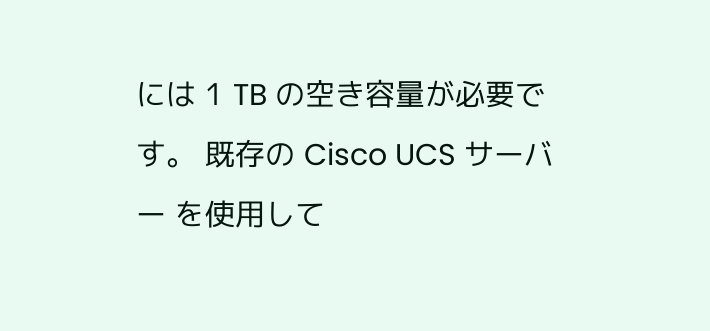には 1 TB の空き容量が必要です。 既存の Cisco UCS サーバー を使用して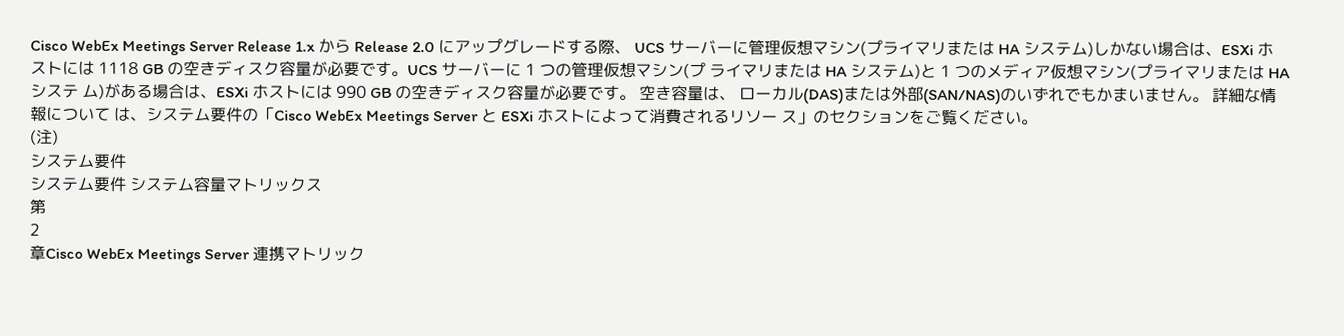Cisco WebEx Meetings Server Release 1.x から Release 2.0 にアップグレードする際、 UCS サーバーに管理仮想マシン(プライマリまたは HA システム)しかない場合は、ESXi ホ ストには 1118 GB の空きディスク容量が必要です。UCS サーバーに 1 つの管理仮想マシン(プ ライマリまたは HA システム)と 1 つのメディア仮想マシン(プライマリまたは HA システ ム)がある場合は、ESXi ホストには 990 GB の空きディスク容量が必要です。 空き容量は、 ローカル(DAS)または外部(SAN/NAS)のいずれでもかまいません。 詳細な情報について は、システム要件の「Cisco WebEx Meetings Server と ESXi ホストによって消費されるリソー ス」のセクションをご覧ください。
(注)
システム要件
システム要件 システム容量マトリックス
第
2
章Cisco WebEx Meetings Server 連携マトリック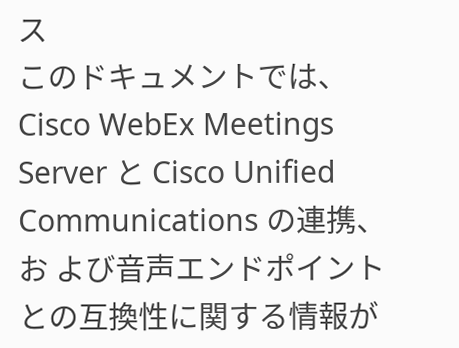ス
このドキュメントでは、Cisco WebEx Meetings Server と Cisco Unified Communications の連携、お よび音声エンドポイントとの互換性に関する情報が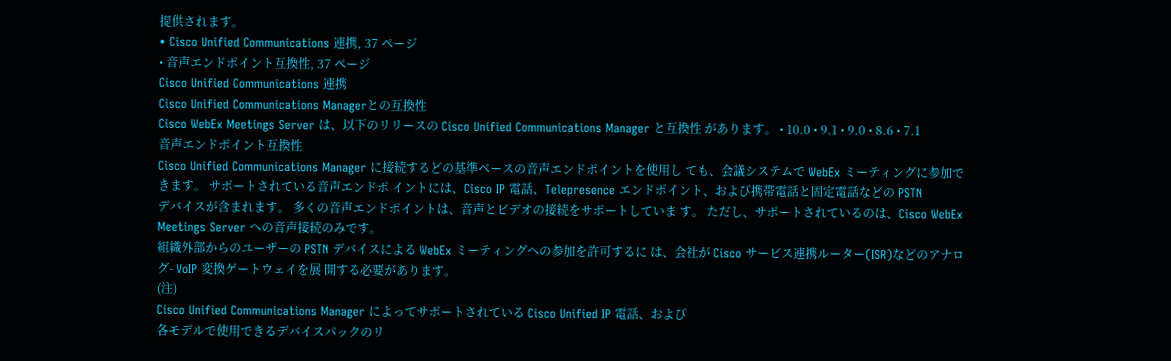提供されます。
• Cisco Unified Communications 連携, 37 ページ
• 音声エンドポイント互換性, 37 ページ
Cisco Unified Communications 連携
Cisco Unified Communications Managerとの互換性
Cisco WebEx Meetings Server は、以下のリリースの Cisco Unified Communications Manager と互換性 があります。 • 10.0 • 9.1 • 9.0 • 8.6 • 7.1
音声エンドポイント互換性
Cisco Unified Communications Manager に接続するどの基準ベースの音声エンドポイントを使用し ても、会議システムで WebEx ミーティングに参加できます。 サポートされている音声エンドポ イントには、Cisco IP 電話、Telepresence エンドポイント、および携帯電話と固定電話などの PSTN
デバイスが含まれます。 多くの音声エンドポイントは、音声とビデオの接続をサポートしていま す。 ただし、サポートされているのは、Cisco WebEx Meetings Server への音声接続のみです。
組織外部からのユーザーの PSTN デバイスによる WebEx ミーティングへの参加を許可するに は、会社が Cisco サービス連携ルーター(ISR)などのアナログ- VoIP 変換ゲートウェイを展 開する必要があります。
(注)
Cisco Unified Communications Manager によってサポートされている Cisco Unified IP 電話、および
各モデルで使用できるデバイスパックのリ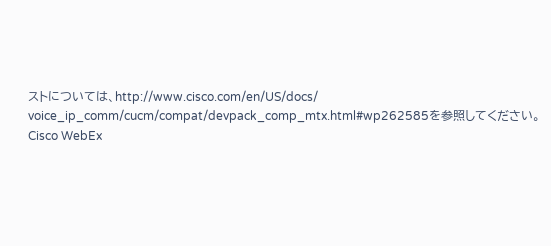ストについては、http://www.cisco.com/en/US/docs/
voice_ip_comm/cucm/compat/devpack_comp_mtx.html#wp262585を参照してください。
Cisco WebEx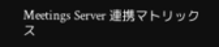Meetings Server 連携マトリックス